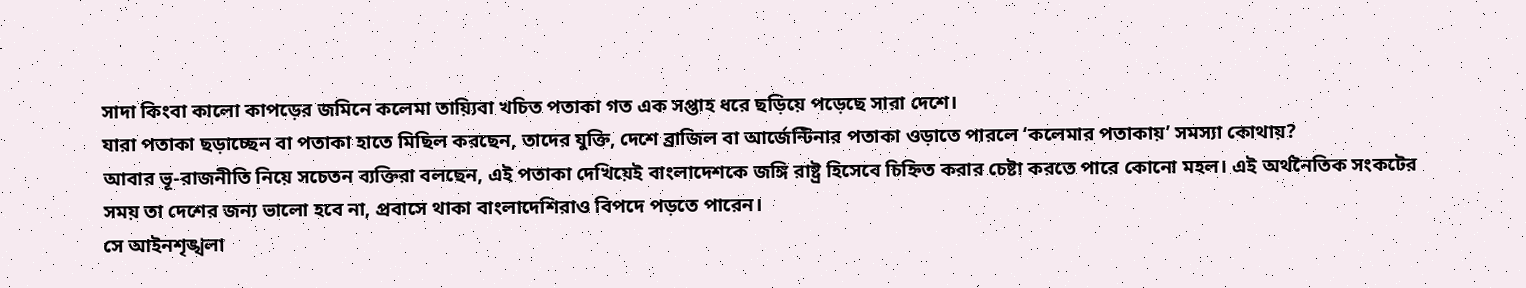সাদা কিংবা কালো কাপড়ের জমিনে কলেমা তায়্যিবা খচিত পতাকা গত এক সপ্তাহ ধরে ছড়িয়ে পড়েছে সারা দেশে।
যারা পতাকা ছড়াচ্ছেন বা পতাকা হাতে মিছিল করছেন, তাদের যুক্তি, দেশে ব্রাজিল বা আর্জেন্টিনার পতাকা ওড়াতে পারলে ‘কলেমার পতাকায়’ সমস্যা কোথায়?
আবার ভূ-রাজনীতি নিয়ে সচেতন ব্যক্তিরা বলছেন, এই পতাকা দেখিয়েই বাংলাদেশকে জঙ্গি রাষ্ট্র হিসেবে চিহ্নিত করার চেষ্টা করতে পারে কোনো মহল। এই অর্থনৈতিক সংকটের সময় তা দেশের জন্য ভালো হবে না, প্রবাসে থাকা বাংলাদেশিরাও বিপদে পড়তে পারেন।
সে আইনশৃঙ্খলা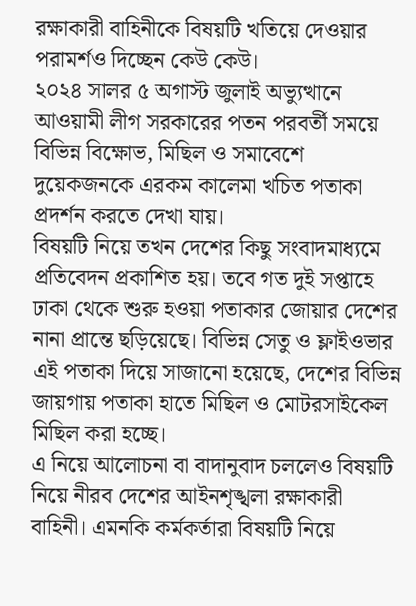রক্ষাকারী বাহিনীকে বিষয়টি খতিয়ে দেওয়ার পরামর্শও দিচ্ছেন কেউ কেউ।
২০২৪ সালর ৫ অগাস্ট জুলাই অভ্যুত্থানে আওয়ামী লীগ সরকারের পতন পরবর্তী সময়ে বিভিন্ন বিক্ষোভ, মিছিল ও সমাবেশে দুয়েকজনকে এরকম কালেমা খচিত পতাকা প্রদর্শন করতে দেখা যায়।
বিষয়টি নিয়ে তখন দেশের কিছু সংবাদমাধ্যমে প্রতিবেদন প্রকাশিত হয়। তবে গত দুই সপ্তাহে ঢাকা থেকে শুরু হওয়া পতাকার জোয়ার দেশের নানা প্রান্তে ছড়িয়েছে। বিভিন্ন সেতু ও ফ্লাইওভার এই পতাকা দিয়ে সাজানো হয়েছে, দেশের বিভিন্ন জায়গায় পতাকা হাতে মিছিল ও মোটরসাইকেল মিছিল করা হচ্ছে।
এ নিয়ে আলোচনা বা বাদানুবাদ চললেও বিষয়টি নিয়ে নীরব দেশের আইনশৃঙ্খলা রক্ষাকারী বাহিনী। এমনকি কর্মকর্তারা বিষয়টি নিয়ে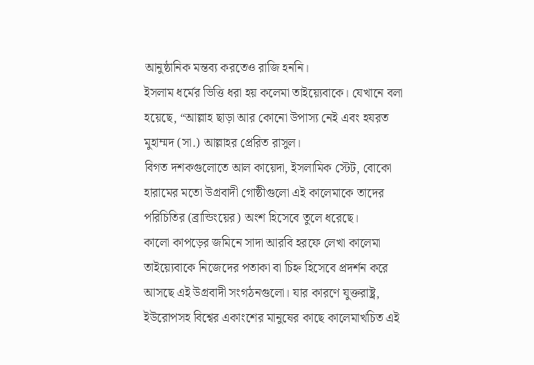আনুষ্ঠানিক মন্তব্য করতেও রাজি হননি।
ইসলাম ধর্মের ভিত্তি ধরা হয় কলেমা তাইয়্যেবাকে। যেখানে বলা হয়েছে, “আল্লাহ ছাড়া আর কোনো উপাস্য নেই এবং হযরত মুহাম্মদ (সা.) আল্লাহর প্রেরিত রাসুল।
বিগত দশকগুলোতে আল কায়েদা, ইসলামিক স্টেট, বোকো হারামের মতো উগ্রবাদী গোষ্ঠীগুলো এই কালেমাকে তাদের পরিচিতির (ব্রান্ডিংয়ের) অংশ হিসেবে তুলে ধরেছে।
কালো কাপড়ের জমিনে সাদা আরবি হরফে লেখা কালেমা তাইয়্যেবাকে নিজেদের পতাকা বা চিহ্ন হিসেবে প্রদর্শন করে আসছে এই উগ্রবাদী সংগঠনগুলো। যার কারণে যুক্তরাষ্ট্র, ইউরোপসহ বিশ্বের একাংশের মানুষের কাছে কালেমাখচিত এই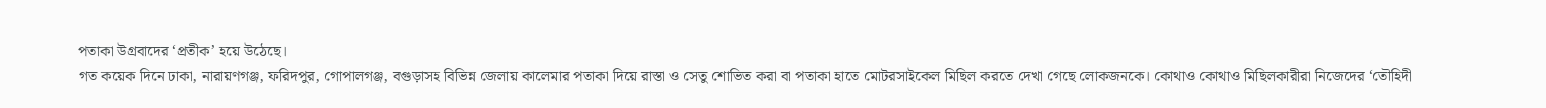পতাকা উগ্রবাদের ‘প্রতীক’ হয়ে উঠেছে।
গত কয়েক দিনে ঢাকা, নারায়ণগঞ্জ, ফরিদপুর, গোপালগঞ্জ, বগুড়াসহ বিভিন্ন জেলায় কালেমার পতাকা দিয়ে রাস্তা ও সেতু শোভিত করা বা পতাকা হাতে মোটরসাইকেল মিছিল করতে দেখা গেছে লোকজনকে। কোথাও কোথাও মিছিলকারীরা নিজেদের ‘তৌহিদী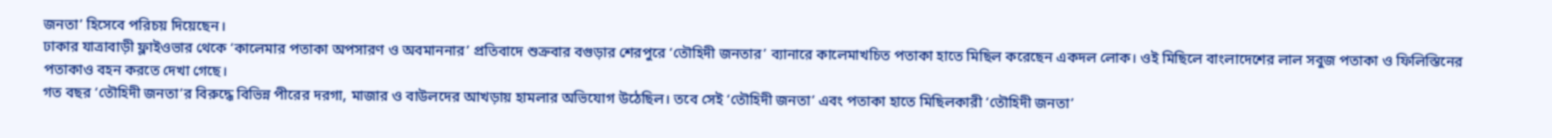জনতা’ হিসেবে পরিচয় দিয়েছেন।
ঢাকার যাত্রাবাড়ী ফ্লাইওভার থেকে ‘কালেমার পতাকা অপসারণ ও অবমাননার’ প্রতিবাদে শুক্রবার বগুড়ার শেরপুরে ‘তৌহিদী জনতার’ ব্যানারে কালেমাখচিত পতাকা হাতে মিছিল করেছেন একদল লোক। ওই মিছিলে বাংলাদেশের লাল সবুজ পতাকা ও ফিলিস্তিনের পতাকাও বহন করতে দেখা গেছে।
গত বছর ‘তৌহিদী জনতা’র বিরুদ্ধে বিভিন্ন পীরের দরগা, মাজার ও বাউলদের আখড়ায় হামলার অভিযোগ উঠেছিল। তবে সেই ‘তৌহিদী জনতা’ এবং পতাকা হাতে মিছিলকারী ‘তৌহিদী জনতা’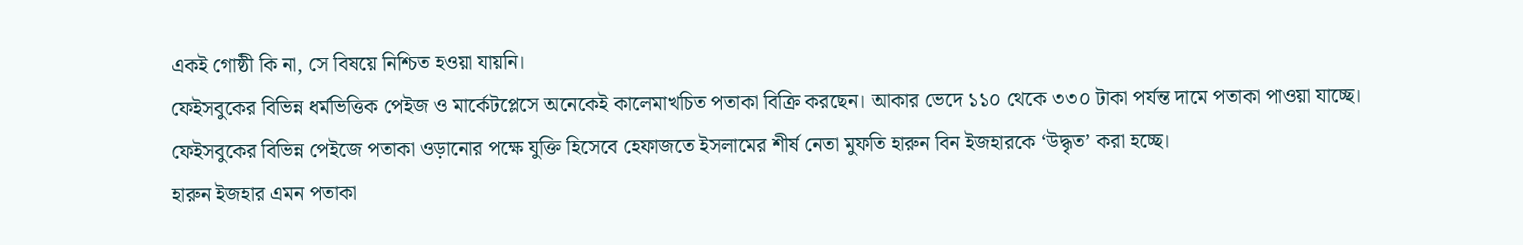একই গোষ্ঠী কি না, সে বিষয়ে নিশ্চিত হওয়া যায়নি।
ফেইসবুকের বিভিন্ন ধর্মভিত্তিক পেইজ ও মার্কেটপ্লেসে অনেকেই কালেমাখচিত পতাকা বিক্রি করছেন। আকার ভেদে ১১০ থেকে ৩৩০ টাকা পর্যন্ত দামে পতাকা পাওয়া যাচ্ছে।
ফেইসবুকের বিভিন্ন পেইজে পতাকা ওড়ানোর পক্ষে যুক্তি হিসেবে হেফাজতে ইসলামের শীর্ষ নেতা মুফতি হারুন বিন ইজহারকে ‘উদ্ধৃত’ করা হচ্ছে।
হারুন ইজহার এমন পতাকা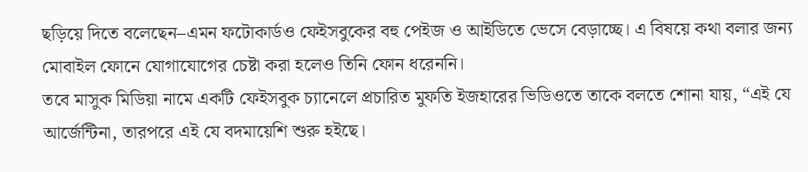ছড়িয়ে দিতে বলেছেন–এমন ফটোকার্ডও ফেইসবুকের বহু পেইজ ও আইডিতে ভেসে বেড়াচ্ছে। এ বিষয়ে কথা বলার জন্য মোবাইল ফোনে যোগাযোগের চেষ্টা করা হলেও তিনি ফোন ধরেননি।
তবে মাসুক মিডিয়া নামে একটি ফেইসবুক চ্যানেলে প্রচারিত মুফতি ইজহারের ভিডিওতে তাকে বলতে শোনা যায়, “এই যে আর্জেন্টিনা, তারপরে এই যে বদমায়েশি শুরু হইছে।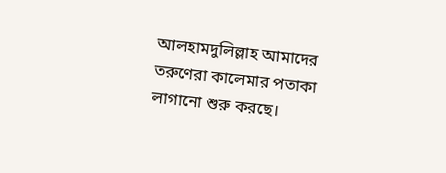আলহামদুলিল্লাহ আমাদের তরুণেরা কালেমার পতাকা লাগানো শুরু করছে।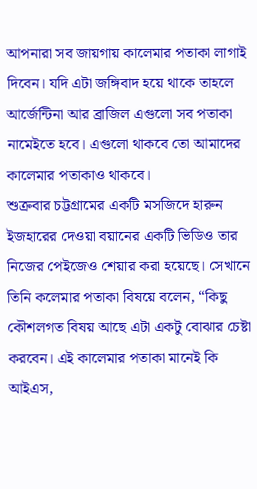আপনারা সব জায়গায় কালেমার পতাকা লাগাই দিবেন। যদি এটা জঙ্গিবাদ হয়ে থাকে তাহলে আর্জেন্টিনা আর ব্রাজিল এগুলো সব পতাকা নামেইতে হবে। এগুলো থাকবে তো আমাদের কালেমার পতাকাও থাকবে।
শুক্রবার চট্টগ্রামের একটি মসজিদে হারুন ইজহারের দেওয়া বয়ানের একটি ভিডিও তার নিজের পেইজেও শেয়ার করা হয়েছে। সেখানে তিনি কলেমার পতাকা বিষয়ে বলেন, “কিছু কৌশলগত বিষয় আছে এটা একটু বোঝার চেষ্টা করবেন। এই কালেমার পতাকা মানেই কি আইএস,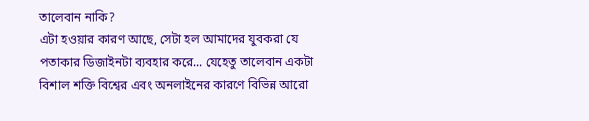তালেবান নাকি?
এটা হওয়ার কারণ আছে, সেটা হল আমাদের যুবকরা যে পতাকার ডিজাইনটা ব্যবহার করে... যেহেতু তালেবান একটা বিশাল শক্তি বিশ্বের এবং অনলাইনের কারণে বিভিন্ন আরো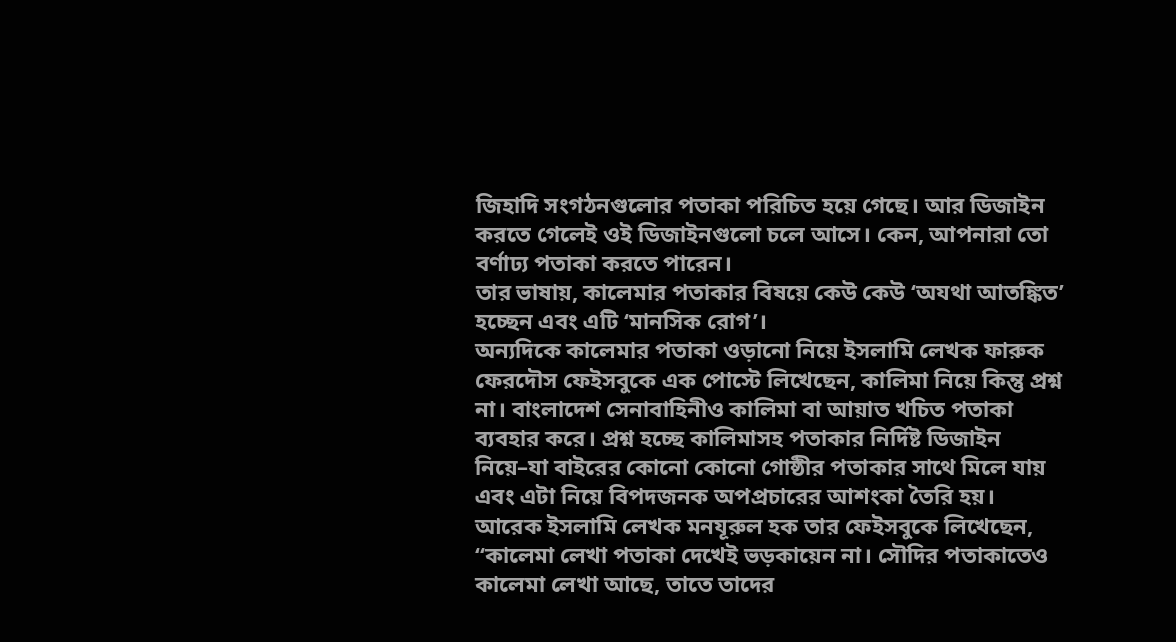জিহাদি সংগঠনগুলোর পতাকা পরিচিত হয়ে গেছে। আর ডিজাইন করতে গেলেই ওই ডিজাইনগুলো চলে আসে। কেন, আপনারা তো বর্ণাঢ্য পতাকা করতে পারেন।
তার ভাষায়, কালেমার পতাকার বিষয়ে কেউ কেউ ‘অযথা আতঙ্কিত’ হচ্ছেন এবং এটি ‘মানসিক রোগ’।
অন্যদিকে কালেমার পতাকা ওড়ানো নিয়ে ইসলামি লেখক ফারুক ফেরদৌস ফেইসবুকে এক পোস্টে লিখেছেন, কালিমা নিয়ে কিন্তু প্রশ্ন না। বাংলাদেশ সেনাবাহিনীও কালিমা বা আয়াত খচিত পতাকা ব্যবহার করে। প্রশ্ন হচ্ছে কালিমাসহ পতাকার নির্দিষ্ট ডিজাইন নিয়ে–যা বাইরের কোনো কোনো গোষ্ঠীর পতাকার সাথে মিলে যায় এবং এটা নিয়ে বিপদজনক অপপ্রচারের আশংকা তৈরি হয়।
আরেক ইসলামি লেখক মনযূরুল হক তার ফেইসবুকে লিখেছেন, “কালেমা লেখা পতাকা দেখেই ভড়কায়েন না। সৌদির পতাকাতেও কালেমা লেখা আছে, তাতে তাদের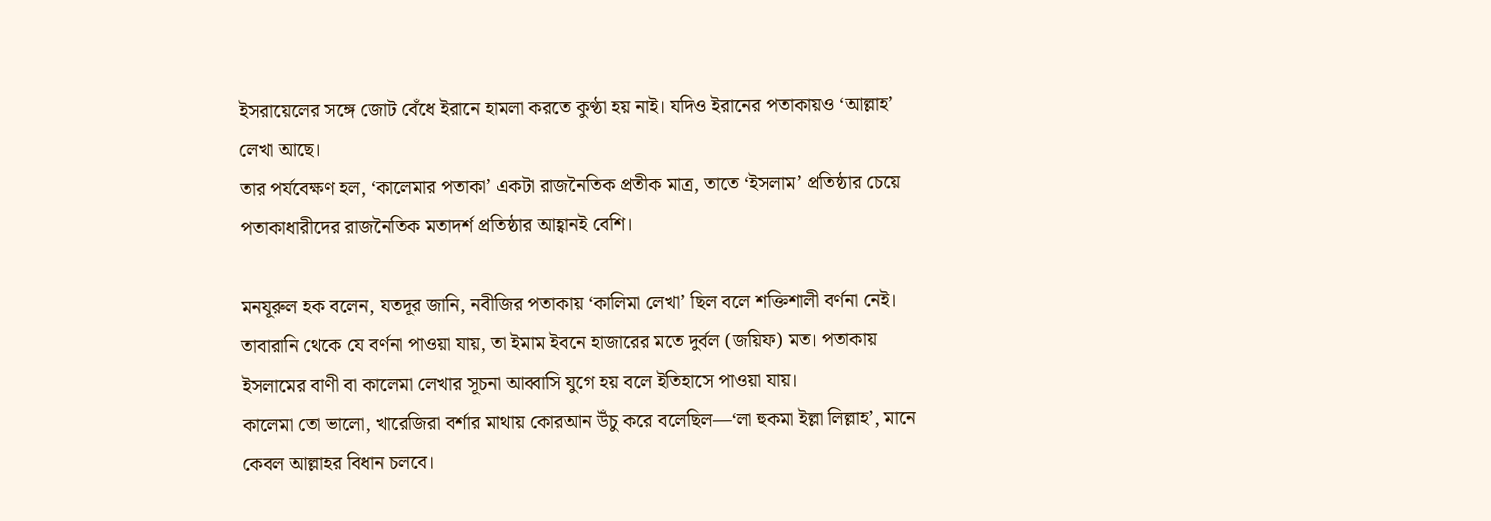ইসরায়েলের সঙ্গে জোট বেঁধে ইরানে হামলা করতে কুণ্ঠা হয় নাই। যদিও ইরানের পতাকায়ও ‘আল্লাহ’ লেখা আছে।
তার পর্যবেক্ষণ হল, ‘কালেমার পতাকা’ একটা রাজনৈতিক প্রতীক মাত্র, তাতে ‘ইসলাম’ প্রতিষ্ঠার চেয়ে পতাকাধারীদের রাজনৈতিক মতাদর্শ প্রতিষ্ঠার আহ্বানই বেশি।

মনযূরুল হক বলেন, যতদূর জানি, নবীজির পতাকায় ‘কালিমা লেখা’ ছিল বলে শক্তিশালী বর্ণনা নেই। তাবারানি থেকে যে বর্ণনা পাওয়া যায়, তা ইমাম ইবনে হাজারের মতে দুর্বল (জয়িফ) মত। পতাকায় ইসলামের বাণী বা কালেমা লেখার সূচনা আব্বাসি যুগে হয় বলে ইতিহাসে পাওয়া যায়।
কালেমা তো ভালো, খারেজিরা বর্শার মাথায় কোরআন উঁচু করে বলেছিল—‘লা হুকমা ইল্লা লিল্লাহ’, মানে কেবল আল্লাহর বিধান চলবে।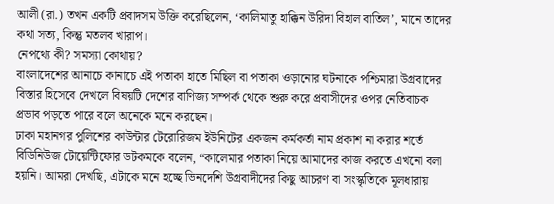আলী (রা.) তখন একটি প্রবাদসম উক্তি করেছিলেন, ‘কালিমাতু হাক্কিন উরিদা বিহাল বাতিল’, মানে তাদের কথা সত্য, কিন্তু মতলব খারাপ।
নেপথ্যে কী? সমস্যা কোথায়?
বাংলাদেশের আনাচে কানাচে এই পতাকা হাতে মিছিল বা পতাকা ওড়ানোর ঘটনাকে পশ্চিমারা উগ্রবাদের বিস্তার হিসেবে দেখলে বিষয়টি দেশের বাণিজ্য সম্পর্ক থেকে শুরু করে প্রবাসীদের ওপর নেতিবাচক প্রভাব পড়তে পারে বলে অনেকে মনে করছেন।
ঢাকা মহানগর পুলিশের কাউন্টার টেরোরিজম ইউনিটের একজন কর্মকর্তা নাম প্রকাশ না করার শর্তে বিডিনিউজ টোয়েন্টিফোর ডটকমকে বলেন, “কালেমার পতাকা নিয়ে আমাদের কাজ করতে এখনো বলা হয়নি। আমরা দেখছি, এটাকে মনে হচ্ছে ভিনদেশি উগ্রবাদীদের কিছু আচরণ বা সংস্কৃতিকে মূলধারায়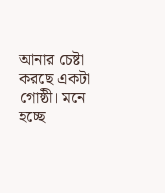আনার চেষ্টা করছে একটা গোষ্ঠী। মনে হচ্ছে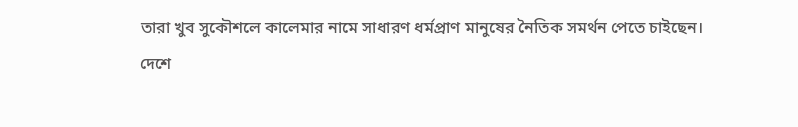তারা খুব সুকৌশলে কালেমার নামে সাধারণ ধর্মপ্রাণ মানুষের নৈতিক সমর্থন পেতে চাইছেন।
দেশে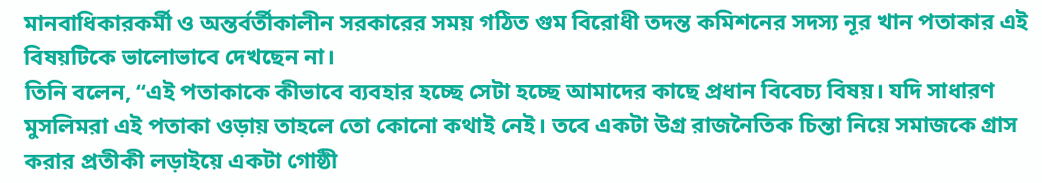মানবাধিকারকর্মী ও অন্তর্বর্তীকালীন সরকারের সময় গঠিত গুম বিরোধী তদন্ত কমিশনের সদস্য নূর খান পতাকার এই বিষয়টিকে ভালোভাবে দেখছেন না।
তিনি বলেন, “এই পতাকাকে কীভাবে ব্যবহার হচ্ছে সেটা হচ্ছে আমাদের কাছে প্রধান বিবেচ্য বিষয়। যদি সাধারণ মুসলিমরা এই পতাকা ওড়ায় তাহলে তো কোনো কথাই নেই। তবে একটা উগ্র রাজনৈতিক চিন্তা নিয়ে সমাজকে গ্রাস করার প্রতীকী লড়াইয়ে একটা গোষ্ঠী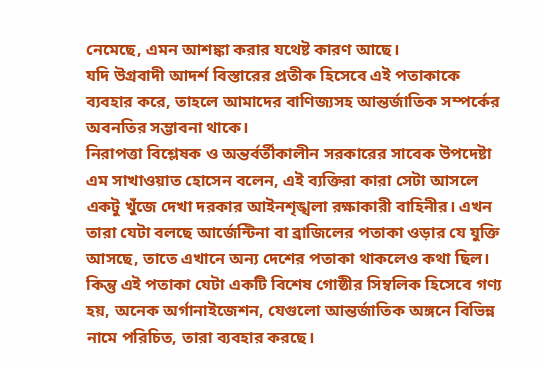নেমেছে, এমন আশঙ্কা করার যথেষ্ট কারণ আছে।
যদি উগ্রবাদী আদর্শ বিস্তারের প্রতীক হিসেবে এই পতাকাকে ব্যবহার করে, তাহলে আমাদের বাণিজ্যসহ আন্তর্জাতিক সম্পর্কের অবনতির সম্ভাবনা থাকে।
নিরাপত্তা বিশ্লেষক ও অন্তর্বর্তীকালীন সরকারের সাবেক উপদেষ্টা এম সাখাওয়াত হোসেন বলেন, এই ব্যক্তিরা কারা সেটা আসলে একটু খুঁজে দেখা দরকার আইনশৃঙ্খলা রক্ষাকারী বাহিনীর। এখন তারা যেটা বলছে আর্জেন্টিনা বা ব্রাজিলের পতাকা ওড়ার যে যুক্তি আসছে, তাতে এখানে অন্য দেশের পতাকা থাকলেও কথা ছিল। কিন্তু এই পতাকা যেটা একটি বিশেষ গোষ্ঠীর সিম্বলিক হিসেবে গণ্য হয়, অনেক অর্গানাইজেশন, যেগুলো আন্তর্জাতিক অঙ্গনে বিভিন্ন নামে পরিচিত, তারা ব্যবহার করছে।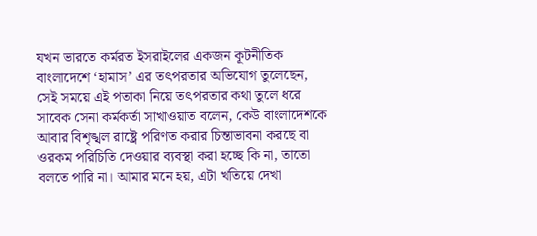যখন ভারতে কর্মরত ইসরাইলের একজন কূটনীতিক বাংলাদেশে ‘হামাস’ এর তৎপরতার অভিযোগ তুলেছেন, সেই সময়ে এই পতাকা নিয়ে তৎপরতার কথা তুলে ধরে সাবেক সেনা কর্মকর্তা সাখাওয়াত বলেন, কেউ বাংলাদেশকে আবার বিশৃঙ্খল রাষ্ট্রে পরিণত করার চিন্তাভাবনা করছে বা ওরকম পরিচিতি দেওয়ার ব্যবস্থা করা হচ্ছে কি না, তাতো বলতে পারি না। আমার মনে হয়, এটা খতিয়ে দেখা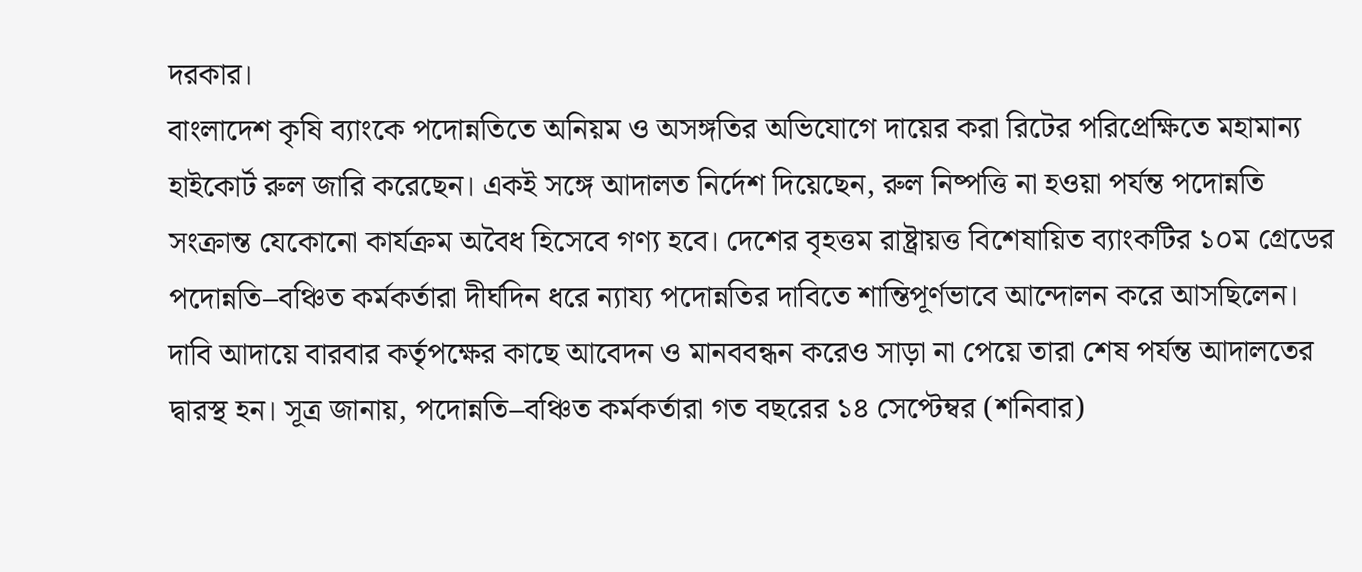দরকার।
বাংলাদেশ কৃষি ব্যাংকে পদোন্নতিতে অনিয়ম ও অসঙ্গতির অভিযোগে দায়ের করা রিটের পরিপ্রেক্ষিতে মহামান্য হাইকোর্ট রুল জারি করেছেন। একই সঙ্গে আদালত নির্দেশ দিয়েছেন, রুল নিষ্পত্তি না হওয়া পর্যন্ত পদোন্নতি সংক্রান্ত যেকোনো কার্যক্রম অবৈধ হিসেবে গণ্য হবে। দেশের বৃহত্তম রাষ্ট্রায়ত্ত বিশেষায়িত ব্যাংকটির ১০ম গ্রেডের পদোন্নতি–বঞ্চিত কর্মকর্তারা দীর্ঘদিন ধরে ন্যায্য পদোন্নতির দাবিতে শান্তিপূর্ণভাবে আন্দোলন করে আসছিলেন। দাবি আদায়ে বারবার কর্তৃপক্ষের কাছে আবেদন ও মানববন্ধন করেও সাড়া না পেয়ে তারা শেষ পর্যন্ত আদালতের দ্বারস্থ হন। সূত্র জানায়, পদোন্নতি–বঞ্চিত কর্মকর্তারা গত বছরের ১৪ সেপ্টেম্বর (শনিবার)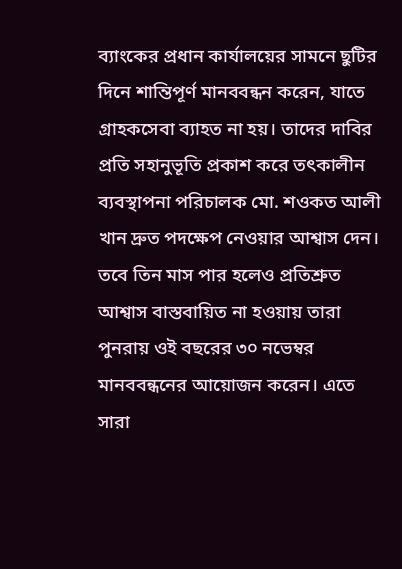ব্যাংকের প্রধান কার্যালয়ের সামনে ছুটির দিনে শান্তিপূর্ণ মানববন্ধন করেন, যাতে গ্রাহকসেবা ব্যাহত না হয়। তাদের দাবির প্রতি সহানুভূতি প্রকাশ করে তৎকালীন ব্যবস্থাপনা পরিচালক মো. শওকত আলী খান দ্রুত পদক্ষেপ নেওয়ার আশ্বাস দেন। তবে তিন মাস পার হলেও প্রতিশ্রুত আশ্বাস বাস্তবায়িত না হওয়ায় তারা পুনরায় ওই বছরের ৩০ নভেম্বর মানববন্ধনের আয়োজন করেন। এতে সারা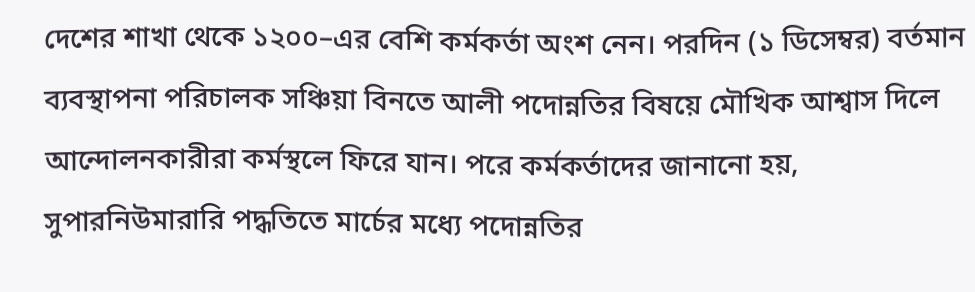দেশের শাখা থেকে ১২০০–এর বেশি কর্মকর্তা অংশ নেন। পরদিন (১ ডিসেম্বর) বর্তমান ব্যবস্থাপনা পরিচালক সঞ্চিয়া বিনতে আলী পদোন্নতির বিষয়ে মৌখিক আশ্বাস দিলে আন্দোলনকারীরা কর্মস্থলে ফিরে যান। পরে কর্মকর্তাদের জানানো হয়, সুপারনিউমারারি পদ্ধতিতে মার্চের মধ্যে পদোন্নতির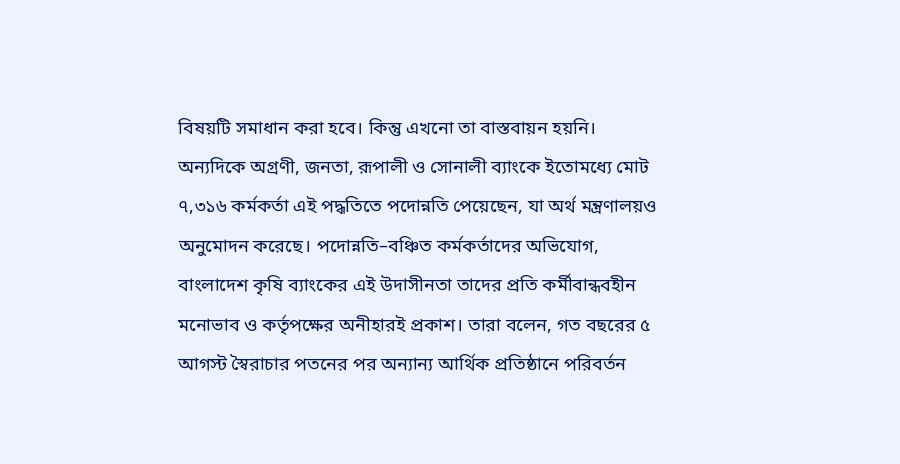বিষয়টি সমাধান করা হবে। কিন্তু এখনো তা বাস্তবায়ন হয়নি। অন্যদিকে অগ্রণী, জনতা, রূপালী ও সোনালী ব্যাংকে ইতোমধ্যে মোট ৭,৩১৬ কর্মকর্তা এই পদ্ধতিতে পদোন্নতি পেয়েছেন, যা অর্থ মন্ত্রণালয়ও অনুমোদন করেছে। পদোন্নতি–বঞ্চিত কর্মকর্তাদের অভিযোগ, বাংলাদেশ কৃষি ব্যাংকের এই উদাসীনতা তাদের প্রতি কর্মীবান্ধবহীন মনোভাব ও কর্তৃপক্ষের অনীহারই প্রকাশ। তারা বলেন, গত বছরের ৫ আগস্ট স্বৈরাচার পতনের পর অন্যান্য আর্থিক প্রতিষ্ঠানে পরিবর্তন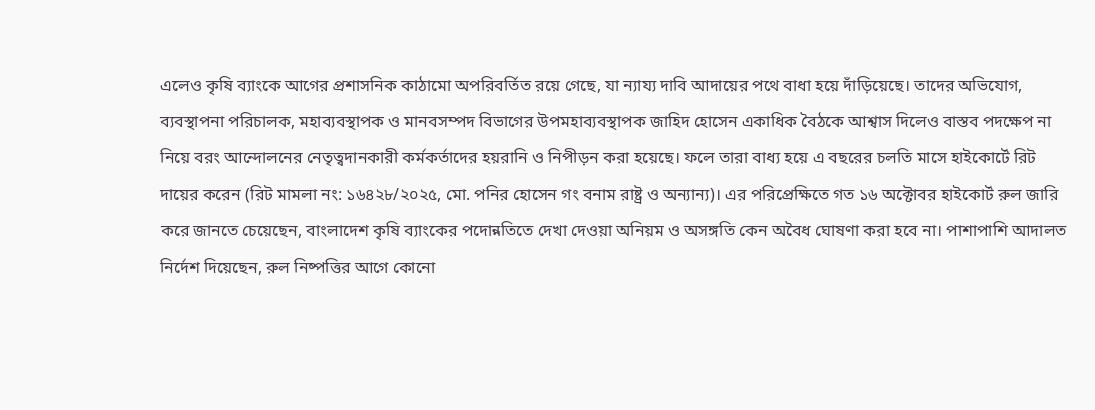এলেও কৃষি ব্যাংকে আগের প্রশাসনিক কাঠামো অপরিবর্তিত রয়ে গেছে, যা ন্যায্য দাবি আদায়ের পথে বাধা হয়ে দাঁড়িয়েছে। তাদের অভিযোগ, ব্যবস্থাপনা পরিচালক, মহাব্যবস্থাপক ও মানবসম্পদ বিভাগের উপমহাব্যবস্থাপক জাহিদ হোসেন একাধিক বৈঠকে আশ্বাস দিলেও বাস্তব পদক্ষেপ না নিয়ে বরং আন্দোলনের নেতৃত্বদানকারী কর্মকর্তাদের হয়রানি ও নিপীড়ন করা হয়েছে। ফলে তারা বাধ্য হয়ে এ বছরের চলতি মাসে হাইকোর্টে রিট দায়ের করেন (রিট মামলা নং: ১৬৪২৮/২০২৫, মো. পনির হোসেন গং বনাম রাষ্ট্র ও অন্যান্য)। এর পরিপ্রেক্ষিতে গত ১৬ অক্টোবর হাইকোর্ট রুল জারি করে জানতে চেয়েছেন, বাংলাদেশ কৃষি ব্যাংকের পদোন্নতিতে দেখা দেওয়া অনিয়ম ও অসঙ্গতি কেন অবৈধ ঘোষণা করা হবে না। পাশাপাশি আদালত নির্দেশ দিয়েছেন, রুল নিষ্পত্তির আগে কোনো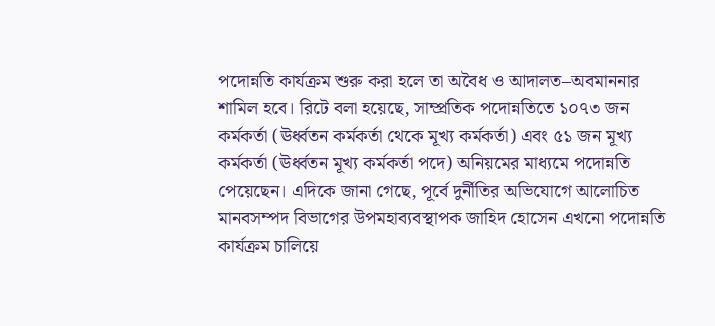পদোন্নতি কার্যক্রম শুরু করা হলে তা অবৈধ ও আদালত–অবমাননার শামিল হবে। রিটে বলা হয়েছে, সাম্প্রতিক পদোন্নতিতে ১০৭৩ জন কর্মকর্তা (ঊর্ধ্বতন কর্মকর্তা থেকে মূখ্য কর্মকর্তা) এবং ৫১ জন মূখ্য কর্মকর্তা (ঊর্ধ্বতন মূখ্য কর্মকর্তা পদে) অনিয়মের মাধ্যমে পদোন্নতি পেয়েছেন। এদিকে জানা গেছে, পূর্বে দুর্নীতির অভিযোগে আলোচিত মানবসম্পদ বিভাগের উপমহাব্যবস্থাপক জাহিদ হোসেন এখনো পদোন্নতি কার্যক্রম চালিয়ে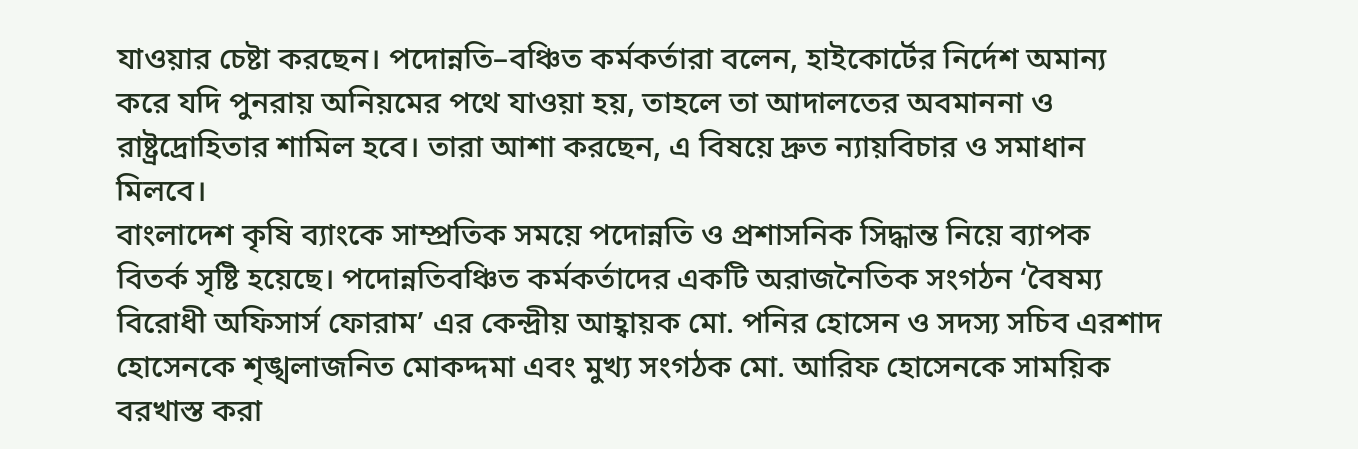যাওয়ার চেষ্টা করছেন। পদোন্নতি–বঞ্চিত কর্মকর্তারা বলেন, হাইকোর্টের নির্দেশ অমান্য করে যদি পুনরায় অনিয়মের পথে যাওয়া হয়, তাহলে তা আদালতের অবমাননা ও রাষ্ট্রদ্রোহিতার শামিল হবে। তারা আশা করছেন, এ বিষয়ে দ্রুত ন্যায়বিচার ও সমাধান মিলবে।
বাংলাদেশ কৃষি ব্যাংকে সাম্প্রতিক সময়ে পদোন্নতি ও প্রশাসনিক সিদ্ধান্ত নিয়ে ব্যাপক বিতর্ক সৃষ্টি হয়েছে। পদোন্নতিবঞ্চিত কর্মকর্তাদের একটি অরাজনৈতিক সংগঠন ‘বৈষম্য বিরোধী অফিসার্স ফোরাম’ এর কেন্দ্রীয় আহ্বায়ক মো. পনির হোসেন ও সদস্য সচিব এরশাদ হোসেনকে শৃঙ্খলাজনিত মোকদ্দমা এবং মুখ্য সংগঠক মো. আরিফ হোসেনকে সাময়িক বরখাস্ত করা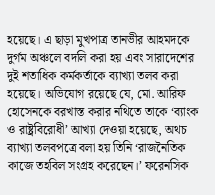হয়েছে। এ ছাড়া মুখপাত্র তানভীর আহমদকে দুর্গম অঞ্চলে বদলি করা হয় এবং সারাদেশের দুই শতাধিক কর্মকর্তাকে ব্যাখ্যা তলব করা হয়েছে। অভিযোগ রয়েছে যে, মো. আরিফ হোসেনকে বরখাস্ত করার নথিতে তাকে ‘ব্যাংক ও রাষ্ট্রবিরোধী’ আখ্যা দেওয়া হয়েছে, অথচ ব্যাখ্যা তলবপত্রে বলা হয় তিনি ‘রাজনৈতিক কাজে তহবিল সংগ্রহ করেছেন।’ ফরেনসিক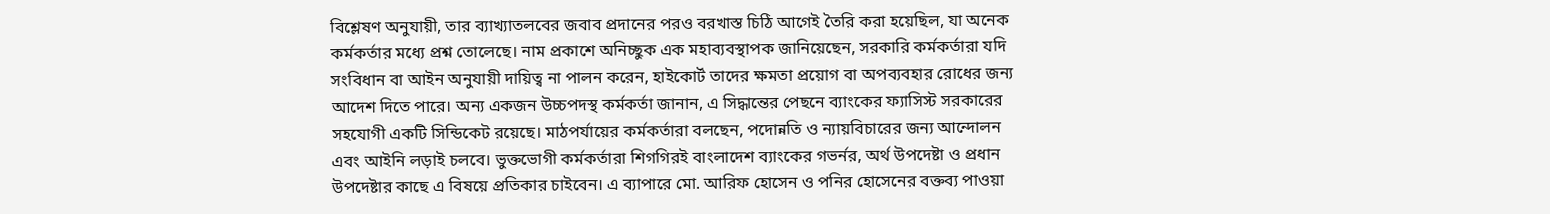বিশ্লেষণ অনুযায়ী, তার ব্যাখ্যাতলবের জবাব প্রদানের পরও বরখাস্ত চিঠি আগেই তৈরি করা হয়েছিল, যা অনেক কর্মকর্তার মধ্যে প্রশ্ন তোলেছে। নাম প্রকাশে অনিচ্ছুক এক মহাব্যবস্থাপক জানিয়েছেন, সরকারি কর্মকর্তারা যদি সংবিধান বা আইন অনুযায়ী দায়িত্ব না পালন করেন, হাইকোর্ট তাদের ক্ষমতা প্রয়োগ বা অপব্যবহার রোধের জন্য আদেশ দিতে পারে। অন্য একজন উচ্চপদস্থ কর্মকর্তা জানান, এ সিদ্ধান্তের পেছনে ব্যাংকের ফ্যাসিস্ট সরকারের সহযোগী একটি সিন্ডিকেট রয়েছে। মাঠপর্যায়ের কর্মকর্তারা বলছেন, পদোন্নতি ও ন্যায়বিচারের জন্য আন্দোলন এবং আইনি লড়াই চলবে। ভুক্তভোগী কর্মকর্তারা শিগগিরই বাংলাদেশ ব্যাংকের গভর্নর, অর্থ উপদেষ্টা ও প্রধান উপদেষ্টার কাছে এ বিষয়ে প্রতিকার চাইবেন। এ ব্যাপারে মো. আরিফ হোসেন ও পনির হোসেনের বক্তব্য পাওয়া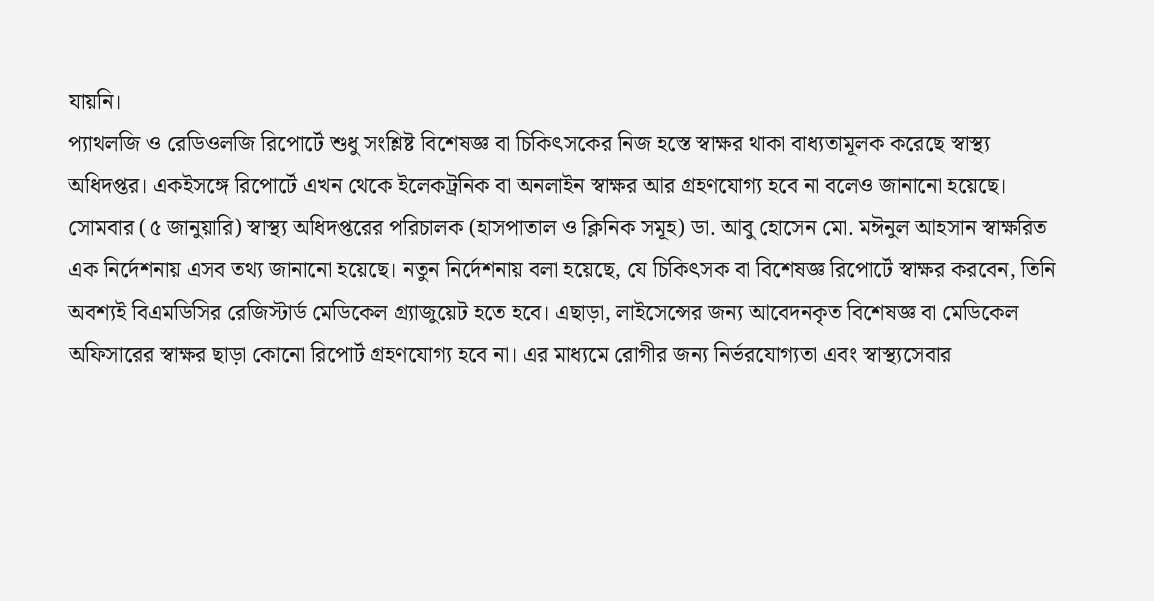যায়নি।
প্যাথলজি ও রেডিওলজি রিপোর্টে শুধু সংশ্লিষ্ট বিশেষজ্ঞ বা চিকিৎসকের নিজ হস্তে স্বাক্ষর থাকা বাধ্যতামূলক করেছে স্বাস্থ্য অধিদপ্তর। একইসঙ্গে রিপোর্টে এখন থেকে ইলেকট্রনিক বা অনলাইন স্বাক্ষর আর গ্রহণযোগ্য হবে না বলেও জানানো হয়েছে। সোমবার (৫ জানুয়ারি) স্বাস্থ্য অধিদপ্তরের পরিচালক (হাসপাতাল ও ক্লিনিক সমূহ) ডা. আবু হোসেন মো. মঈনুল আহসান স্বাক্ষরিত এক নির্দেশনায় এসব তথ্য জানানো হয়েছে। নতুন নির্দেশনায় বলা হয়েছে, যে চিকিৎসক বা বিশেষজ্ঞ রিপোর্টে স্বাক্ষর করবেন, তিনি অবশ্যই বিএমডিসির রেজিস্টার্ড মেডিকেল গ্র্যাজুয়েট হতে হবে। এছাড়া, লাইসেন্সের জন্য আবেদনকৃত বিশেষজ্ঞ বা মেডিকেল অফিসারের স্বাক্ষর ছাড়া কোনো রিপোর্ট গ্রহণযোগ্য হবে না। এর মাধ্যমে রোগীর জন্য নির্ভরযোগ্যতা এবং স্বাস্থ্যসেবার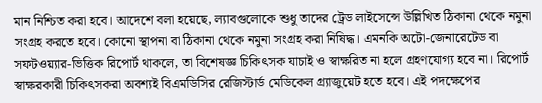মান নিশ্চিত করা হবে। আদেশে বলা হয়েছে, ল্যাবগুলোকে শুধু তাদের ট্রেড লাইসেন্সে উল্লিখিত ঠিকানা থেকে নমুনা সংগ্রহ করতে হবে। কোনো স্থাপনা বা ঠিকানা থেকে নমুনা সংগ্রহ করা নিষিদ্ধ। এমনকি অটো-জেনারেটেড বা সফটওয়্যার-ভিত্তিক রিপোর্ট থাকলে, তা বিশেষজ্ঞ চিকিৎসক যাচাই ও স্বাক্ষরিত না হলে গ্রহণযোগ্য হবে না। রিপোর্ট স্বাক্ষরকারী চিকিৎসকরা অবশ্যই বিএমডিসির রেজিস্টার্ড মেডিকেল গ্র্যাজুয়েট হতে হবে। এই পদক্ষেপের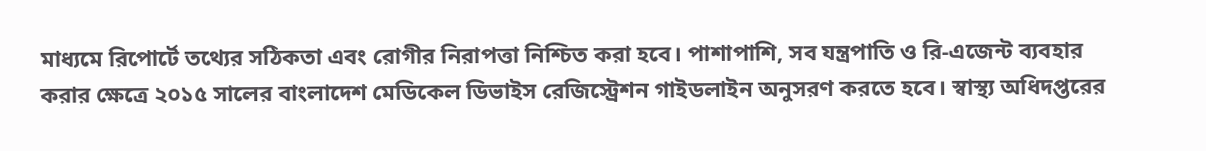মাধ্যমে রিপোর্টে তথ্যের সঠিকতা এবং রোগীর নিরাপত্তা নিশ্চিত করা হবে। পাশাপাশি, সব যন্ত্রপাতি ও রি-এজেন্ট ব্যবহার করার ক্ষেত্রে ২০১৫ সালের বাংলাদেশ মেডিকেল ডিভাইস রেজিস্ট্রেশন গাইডলাইন অনুসরণ করতে হবে। স্বাস্থ্য অধিদপ্তরের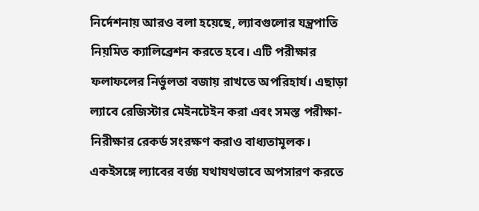নির্দেশনায় আরও বলা হয়েছে, ল্যাবগুলোর যন্ত্রপাতি নিয়মিত ক্যালিব্রেশন করতে হবে। এটি পরীক্ষার ফলাফলের নির্ভুলতা বজায় রাখতে অপরিহার্য। এছাড়া ল্যাবে রেজিস্টার মেইনটেইন করা এবং সমস্ত পরীক্ষা-নিরীক্ষার রেকর্ড সংরক্ষণ করাও বাধ্যতামূলক। একইসঙ্গে ল্যাবের বর্জ্য যথাযথভাবে অপসারণ করতে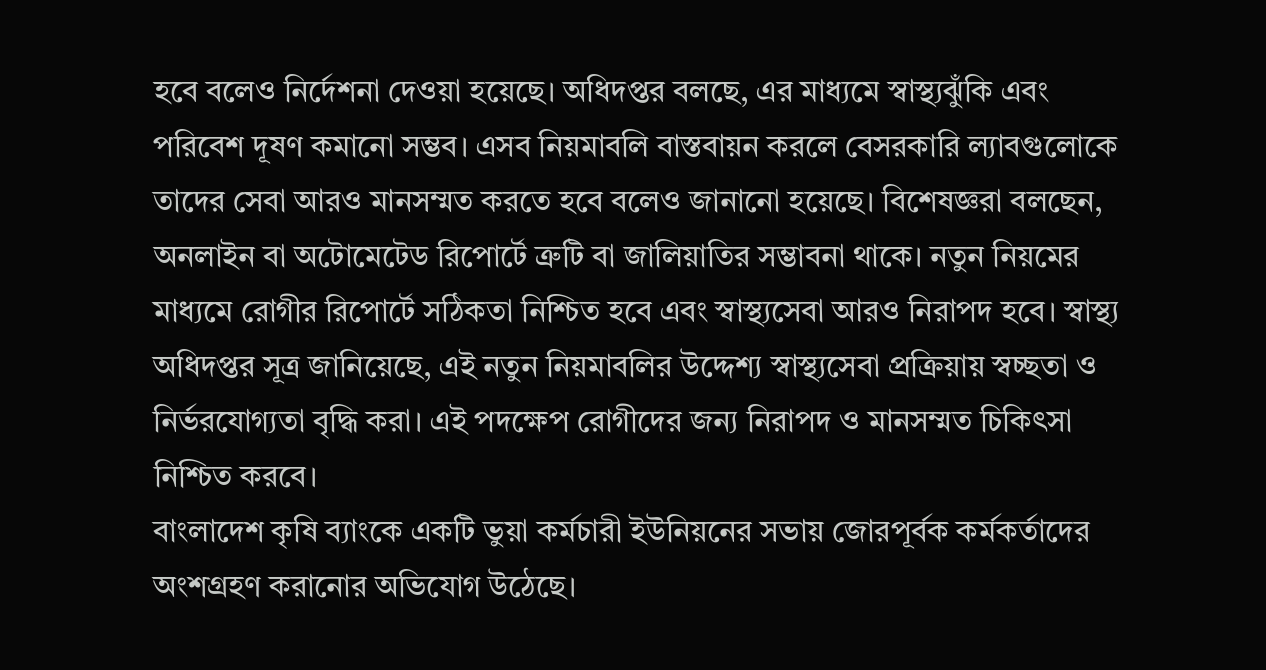হবে বলেও নির্দেশনা দেওয়া হয়েছে। অধিদপ্তর বলছে, এর মাধ্যমে স্বাস্থ্যঝুঁকি এবং পরিবেশ দূষণ কমানো সম্ভব। এসব নিয়মাবলি বাস্তবায়ন করলে বেসরকারি ল্যাবগুলোকে তাদের সেবা আরও মানসম্মত করতে হবে বলেও জানানো হয়েছে। বিশেষজ্ঞরা বলছেন, অনলাইন বা অটোমেটেড রিপোর্টে ত্রুটি বা জালিয়াতির সম্ভাবনা থাকে। নতুন নিয়মের মাধ্যমে রোগীর রিপোর্টে সঠিকতা নিশ্চিত হবে এবং স্বাস্থ্যসেবা আরও নিরাপদ হবে। স্বাস্থ্য অধিদপ্তর সূত্র জানিয়েছে, এই নতুন নিয়মাবলির উদ্দেশ্য স্বাস্থ্যসেবা প্রক্রিয়ায় স্বচ্ছতা ও নির্ভরযোগ্যতা বৃদ্ধি করা। এই পদক্ষেপ রোগীদের জন্য নিরাপদ ও মানসম্মত চিকিৎসা নিশ্চিত করবে।
বাংলাদেশ কৃষি ব্যাংকে একটি ভুয়া কর্মচারী ইউনিয়নের সভায় জোরপূর্বক কর্মকর্তাদের অংশগ্রহণ করানোর অভিযোগ উঠেছে।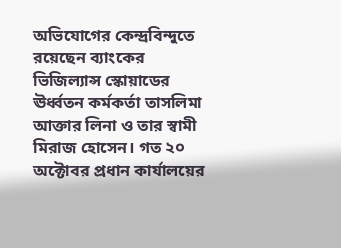অভিযোগের কেন্দ্রবিন্দুতে রয়েছেন ব্যাংকের ভিজিল্যান্স স্কোয়াডের ঊর্ধ্বতন কর্মকর্তা তাসলিমা আক্তার লিনা ও তার স্বামী মিরাজ হোসেন। গত ২০ অক্টোবর প্রধান কার্যালয়ের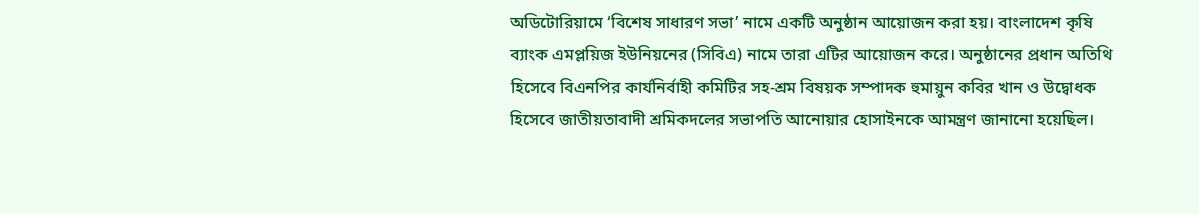অডিটোরিয়ামে ‘বিশেষ সাধারণ সভা’ নামে একটি অনুষ্ঠান আয়োজন করা হয়। বাংলাদেশ কৃষি ব্যাংক এমপ্লয়িজ ইউনিয়নের (সিবিএ) নামে তারা এটির আয়োজন করে। অনুষ্ঠানের প্রধান অতিথি হিসেবে বিএনপির কার্যনির্বাহী কমিটির সহ-শ্রম বিষয়ক সম্পাদক হুমায়ুন কবির খান ও উদ্বোধক হিসেবে জাতীয়তাবাদী শ্রমিকদলের সভাপতি আনোয়ার হোসাইনকে আমন্ত্রণ জানানো হয়েছিল।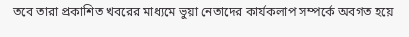তবে তারা প্রকাশিত খবরের মাধ্যমে ভুয়া নেতাদের কার্যকলাপ সম্পর্কে অবগত হয়ে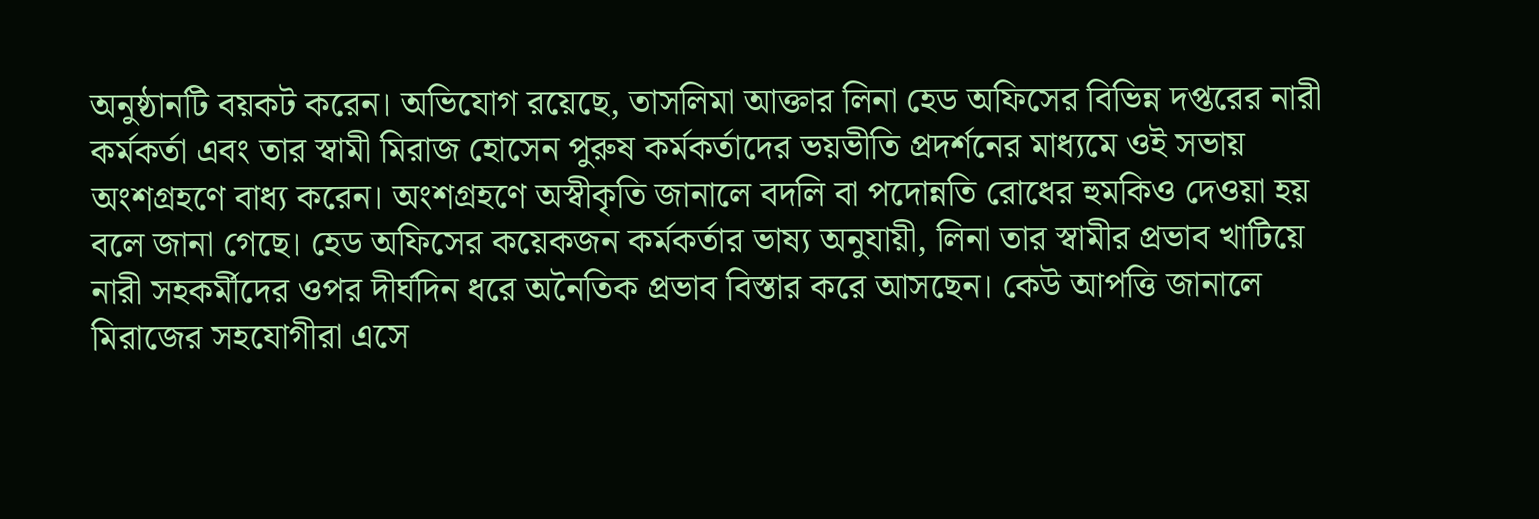অনুষ্ঠানটি বয়কট করেন। অভিযোগ রয়েছে, তাসলিমা আক্তার লিনা হেড অফিসের বিভিন্ন দপ্তরের নারী কর্মকর্তা এবং তার স্বামী মিরাজ হোসেন পুরুষ কর্মকর্তাদের ভয়ভীতি প্রদর্শনের মাধ্যমে ওই সভায় অংশগ্রহণে বাধ্য করেন। অংশগ্রহণে অস্বীকৃতি জানালে বদলি বা পদোন্নতি রোধের হুমকিও দেওয়া হয় বলে জানা গেছে। হেড অফিসের কয়েকজন কর্মকর্তার ভাষ্য অনুযায়ী, লিনা তার স্বামীর প্রভাব খাটিয়ে নারী সহকর্মীদের ওপর দীর্ঘদিন ধরে অনৈতিক প্রভাব বিস্তার করে আসছেন। কেউ আপত্তি জানালে মিরাজের সহযোগীরা এসে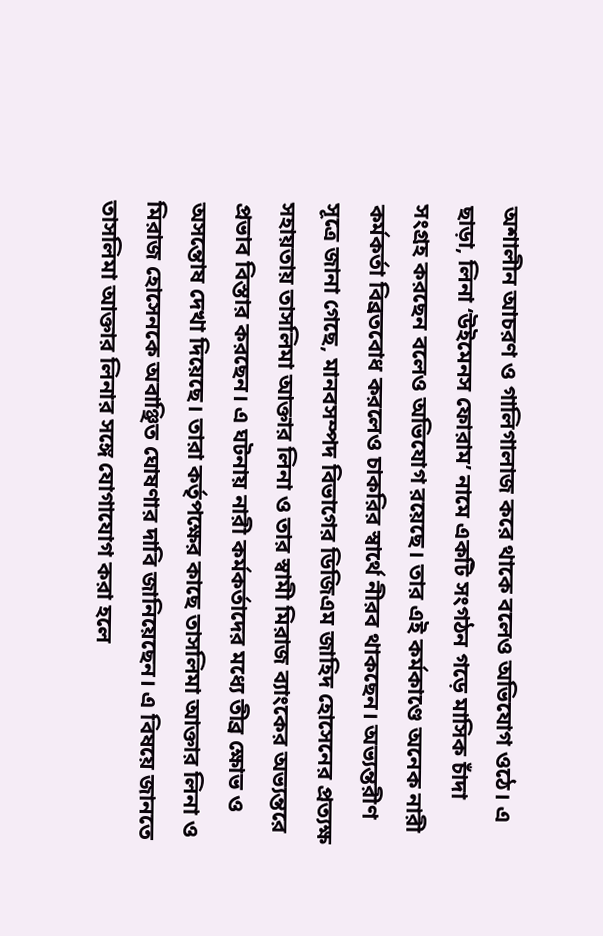অশালীন আচরণ ও গালিগালাজ করে থাকে বলেও অভিযোগ ওঠে। এ ছাড়া, লিনা ‘উইমেনস ফোরাম’ নামে একটি সংগঠন গড়ে মাসিক চাঁদা সংগ্রহ করছেন বলেও অভিযোগ রয়েছে। তার এই কর্মকাণ্ডে অনেক নারী কর্মকর্তা বিব্রতবোধ করলেও চাকরির স্বার্থে নীরব থাকছেন। অভ্যন্তরীণ সূত্রে জানা গেছে, মানবসম্পদ বিভাগের ডিজিএম জাহিদ হোসেনের প্রত্যক্ষ সহায়তায় তাসলিমা আক্তার লিনা ও তার স্বামী মিরাজ ব্যাংকের অভ্যন্তরে প্রভাব বিস্তার করছেন। এ ঘটনায় নারী কর্মকর্তাদের মধ্যে তীব্র ক্ষোভ ও অসন্তোষ দেখা দিয়েছে। তারা কর্তৃপক্ষের কাছে তাসলিমা আক্তার লিনা ও মিরাজ হোসেনকে অবাঞ্ছিত ঘোষণার দাবি জানিয়েছেন। এ বিষয়ে জানতে তাসলিমা আক্তার লিনার সঙ্গে যোগাযোগ করা হলে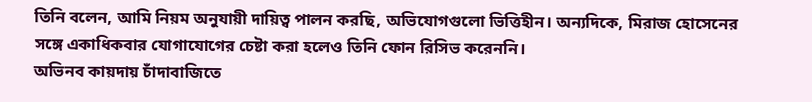তিনি বলেন, আমি নিয়ম অনুযায়ী দায়িত্ব পালন করছি, অভিযোগগুলো ভিত্তিহীন। অন্যদিকে, মিরাজ হোসেনের সঙ্গে একাধিকবার যোগাযোগের চেষ্টা করা হলেও তিনি ফোন রিসিভ করেননি।
অভিনব কায়দায় চাঁদাবাজিতে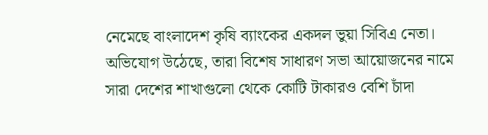নেমেছে বাংলাদেশ কৃষি ব্যাংকের একদল ভুয়া সিবিএ নেতা। অভিযোগ উঠেছে, তারা বিশেষ সাধারণ সভা আয়োজনের নামে সারা দেশের শাখাগুলো থেকে কোটি টাকারও বেশি চাঁদা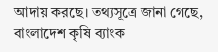আদায় করছে। তথ্যসূত্রে জানা গেছে, বাংলাদেশ কৃষি ব্যাংক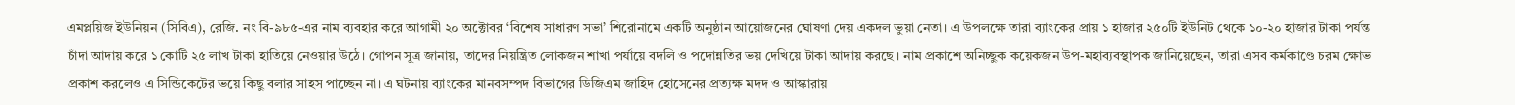এমপ্লয়িজ ইউনিয়ন (সিবিএ), রেজি. নং বি-৯৮৫-এর নাম ব্যবহার করে আগামী ২০ অক্টোবর ‘বিশেষ সাধারণ সভা’ শিরোনামে একটি অনুষ্ঠান আয়োজনের ঘোষণা দেয় একদল ভুয়া নেতা। এ উপলক্ষে তারা ব্যাংকের প্রায় ১ হাজার ২৫০টি ইউনিট থেকে ১০-২০ হাজার টাকা পর্যন্ত চাঁদা আদায় করে ১ কোটি ২৫ লাখ টাকা হাতিয়ে নেওয়ার উঠে। গোপন সূত্র জানায়, তাদের নিয়ন্ত্রিত লোকজন শাখা পর্যায়ে বদলি ও পদোন্নতির ভয় দেখিয়ে টাকা আদায় করছে। নাম প্রকাশে অনিচ্ছুক কয়েকজন উপ-মহাব্যবস্থাপক জানিয়েছেন, তারা এসব কর্মকাণ্ডে চরম ক্ষোভ প্রকাশ করলেও এ সিন্ডিকেটের ভয়ে কিছু বলার সাহস পাচ্ছেন না। এ ঘটনায় ব্যাংকের মানবসম্পদ বিভাগের ডিজিএম জাহিদ হোসেনের প্রত্যক্ষ মদদ ও আস্কারায়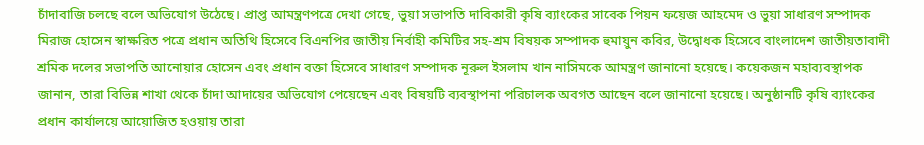চাঁদাবাজি চলছে বলে অভিযোগ উঠেছে। প্রাপ্ত আমন্ত্রণপত্রে দেখা গেছে, ভুয়া সভাপতি দাবিকারী কৃষি ব্যাংকের সাবেক পিয়ন ফয়েজ আহমেদ ও ভুয়া সাধারণ সম্পাদক মিরাজ হোসেন স্বাক্ষরিত পত্রে প্রধান অতিথি হিসেবে বিএনপির জাতীয় নির্বাহী কমিটির সহ-শ্রম বিষয়ক সম্পাদক হুমায়ুন কবির, উদ্বোধক হিসেবে বাংলাদেশ জাতীয়তাবাদী শ্রমিক দলের সভাপতি আনোয়ার হোসেন এবং প্রধান বক্তা হিসেবে সাধারণ সম্পাদক নূরুল ইসলাম খান নাসিমকে আমন্ত্রণ জানানো হয়েছে। কয়েকজন মহাব্যবস্থাপক জানান, তারা বিভিন্ন শাখা থেকে চাঁদা আদায়ের অভিযোগ পেয়েছেন এবং বিষয়টি ব্যবস্থাপনা পরিচালক অবগত আছেন বলে জানানো হয়েছে। অনুষ্ঠানটি কৃষি ব্যাংকের প্রধান কার্যালয়ে আয়োজিত হওয়ায় তারা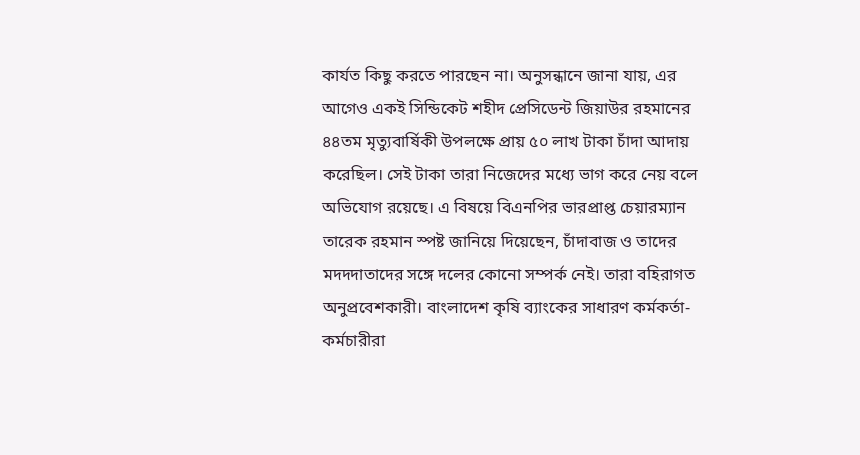কার্যত কিছু করতে পারছেন না। অনুসন্ধানে জানা যায়, এর আগেও একই সিন্ডিকেট শহীদ প্রেসিডেন্ট জিয়াউর রহমানের ৪৪তম মৃত্যুবার্ষিকী উপলক্ষে প্রায় ৫০ লাখ টাকা চাঁদা আদায় করেছিল। সেই টাকা তারা নিজেদের মধ্যে ভাগ করে নেয় বলে অভিযোগ রয়েছে। এ বিষয়ে বিএনপির ভারপ্রাপ্ত চেয়ারম্যান তারেক রহমান স্পষ্ট জানিয়ে দিয়েছেন, চাঁদাবাজ ও তাদের মদদদাতাদের সঙ্গে দলের কোনো সম্পর্ক নেই। তারা বহিরাগত অনুপ্রবেশকারী। বাংলাদেশ কৃষি ব্যাংকের সাধারণ কর্মকর্তা-কর্মচারীরা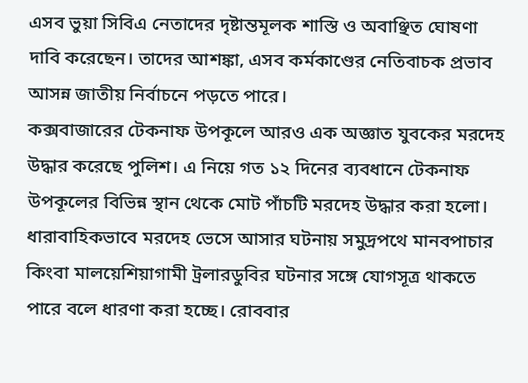এসব ভুয়া সিবিএ নেতাদের দৃষ্টান্তমূলক শাস্তি ও অবাঞ্ছিত ঘোষণা দাবি করেছেন। তাদের আশঙ্কা, এসব কর্মকাণ্ডের নেতিবাচক প্রভাব আসন্ন জাতীয় নির্বাচনে পড়তে পারে।
কক্সবাজারের টেকনাফ উপকূলে আরও এক অজ্ঞাত যুবকের মরদেহ উদ্ধার করেছে পুলিশ। এ নিয়ে গত ১২ দিনের ব্যবধানে টেকনাফ উপকূলের বিভিন্ন স্থান থেকে মোট পাঁচটি মরদেহ উদ্ধার করা হলো। ধারাবাহিকভাবে মরদেহ ভেসে আসার ঘটনায় সমুদ্রপথে মানবপাচার কিংবা মালয়েশিয়াগামী ট্রলারডুবির ঘটনার সঙ্গে যোগসূত্র থাকতে পারে বলে ধারণা করা হচ্ছে। রোববার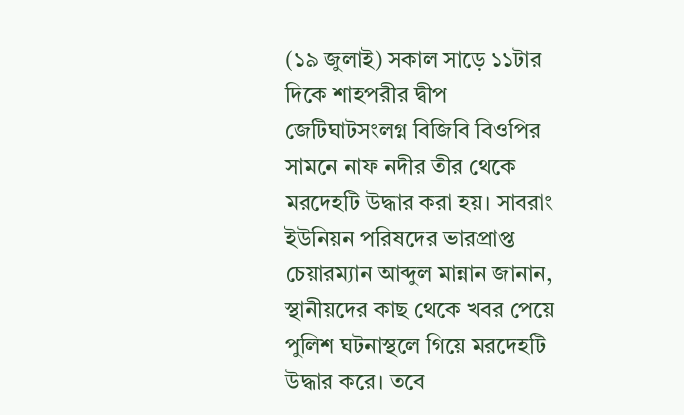(১৯ জুলাই) সকাল সাড়ে ১১টার দিকে শাহপরীর দ্বীপ জেটিঘাটসংলগ্ন বিজিবি বিওপির সামনে নাফ নদীর তীর থেকে মরদেহটি উদ্ধার করা হয়। সাবরাং ইউনিয়ন পরিষদের ভারপ্রাপ্ত চেয়ারম্যান আব্দুল মান্নান জানান, স্থানীয়দের কাছ থেকে খবর পেয়ে পুলিশ ঘটনাস্থলে গিয়ে মরদেহটি উদ্ধার করে। তবে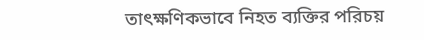তাৎক্ষণিকভাবে নিহত ব্যক্তির পরিচয়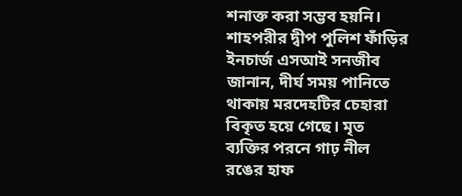শনাক্ত করা সম্ভব হয়নি। শাহপরীর দ্বীপ পুলিশ ফাঁড়ির ইনচার্জ এসআই সনজীব জানান, দীর্ঘ সময় পানিতে থাকায় মরদেহটির চেহারা বিকৃত হয়ে গেছে। মৃত ব্যক্তির পরনে গাঢ় নীল রঙের হাফ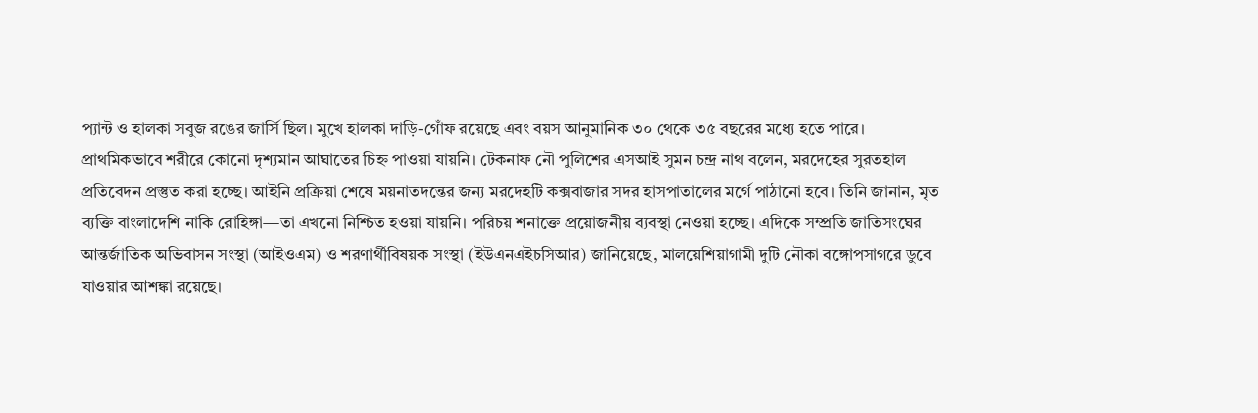প্যান্ট ও হালকা সবুজ রঙের জার্সি ছিল। মুখে হালকা দাড়ি-গোঁফ রয়েছে এবং বয়স আনুমানিক ৩০ থেকে ৩৫ বছরের মধ্যে হতে পারে। প্রাথমিকভাবে শরীরে কোনো দৃশ্যমান আঘাতের চিহ্ন পাওয়া যায়নি। টেকনাফ নৌ পুলিশের এসআই সুমন চন্দ্র নাথ বলেন, মরদেহের সুরতহাল প্রতিবেদন প্রস্তুত করা হচ্ছে। আইনি প্রক্রিয়া শেষে ময়নাতদন্তের জন্য মরদেহটি কক্সবাজার সদর হাসপাতালের মর্গে পাঠানো হবে। তিনি জানান, মৃত ব্যক্তি বাংলাদেশি নাকি রোহিঙ্গা—তা এখনো নিশ্চিত হওয়া যায়নি। পরিচয় শনাক্তে প্রয়োজনীয় ব্যবস্থা নেওয়া হচ্ছে। এদিকে সম্প্রতি জাতিসংঘের আন্তর্জাতিক অভিবাসন সংস্থা (আইওএম) ও শরণার্থীবিষয়ক সংস্থা (ইউএনএইচসিআর) জানিয়েছে, মালয়েশিয়াগামী দুটি নৌকা বঙ্গোপসাগরে ডুবে যাওয়ার আশঙ্কা রয়েছে।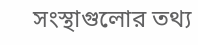সংস্থাগুলোর তথ্য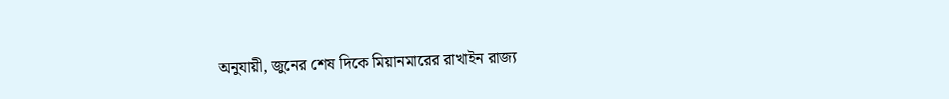অনুযায়ী, জুনের শেষ দিকে মিয়ানমারের রাখাইন রাজ্য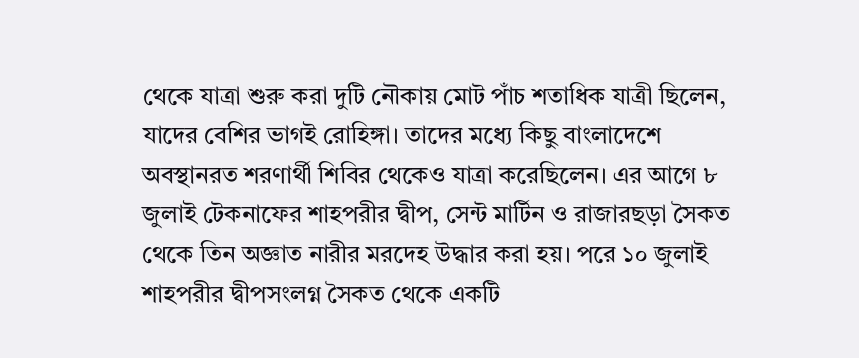থেকে যাত্রা শুরু করা দুটি নৌকায় মোট পাঁচ শতাধিক যাত্রী ছিলেন, যাদের বেশির ভাগই রোহিঙ্গা। তাদের মধ্যে কিছু বাংলাদেশে অবস্থানরত শরণার্থী শিবির থেকেও যাত্রা করেছিলেন। এর আগে ৮ জুলাই টেকনাফের শাহপরীর দ্বীপ, সেন্ট মার্টিন ও রাজারছড়া সৈকত থেকে তিন অজ্ঞাত নারীর মরদেহ উদ্ধার করা হয়। পরে ১০ জুলাই শাহপরীর দ্বীপসংলগ্ন সৈকত থেকে একটি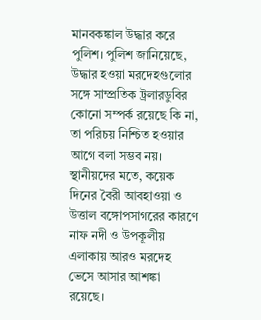মানবকঙ্কাল উদ্ধার করে পুলিশ। পুলিশ জানিয়েছে, উদ্ধার হওয়া মরদেহগুলোর সঙ্গে সাম্প্রতিক ট্রলারডুবির কোনো সম্পর্ক রয়েছে কি না, তা পরিচয় নিশ্চিত হওয়ার আগে বলা সম্ভব নয়। স্থানীয়দের মতে, কয়েক দিনের বৈরী আবহাওয়া ও উত্তাল বঙ্গোপসাগরের কারণে নাফ নদী ও উপকূলীয় এলাকায় আরও মরদেহ ভেসে আসার আশঙ্কা রয়েছে।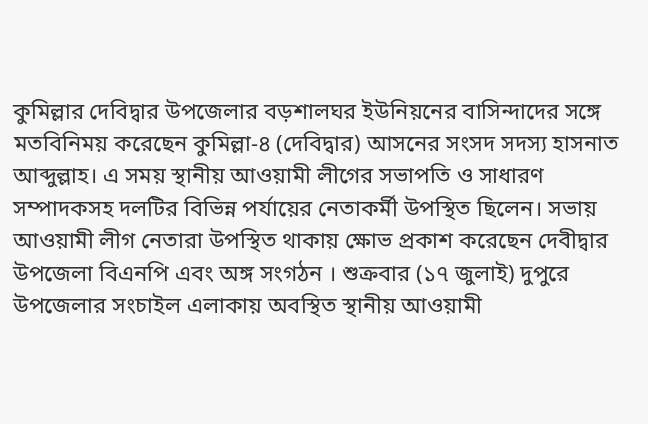কুমিল্লার দেবিদ্বার উপজেলার বড়শালঘর ইউনিয়নের বাসিন্দাদের সঙ্গে মতবিনিময় করেছেন কুমিল্লা-৪ (দেবিদ্বার) আসনের সংসদ সদস্য হাসনাত আব্দুল্লাহ। এ সময় স্থানীয় আওয়ামী লীগের সভাপতি ও সাধারণ সম্পাদকসহ দলটির বিভিন্ন পর্যায়ের নেতাকর্মী উপস্থিত ছিলেন। সভায় আওয়ামী লীগ নেতারা উপস্থিত থাকায় ক্ষোভ প্রকাশ করেছেন দেবীদ্বার উপজেলা বিএনপি এবং অঙ্গ সংগঠন । শুক্রবার (১৭ জুলাই) দুপুরে উপজেলার সংচাইল এলাকায় অবস্থিত স্থানীয় আওয়ামী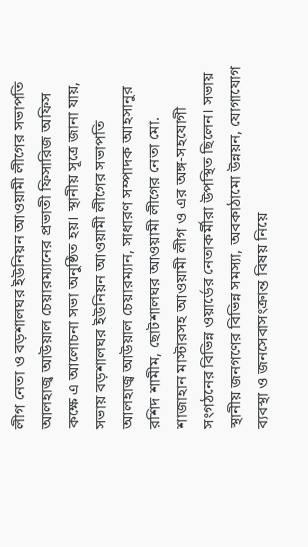লীগ নেতা ও বড়শালঘর ইউনিয়ন আওয়ামী লীগের সভাপতি আলহাজ্ব আউয়াল চেয়ারম্যানের প্রভাতী ফিসারিজ অফিস কক্ষে এ আলোচনা সভা অনুষ্ঠিত হয়। স্থানীয় সূত্রে জানা যায়, সভায় বড়শালঘর ইউনিয়ন আওয়ামী লীগের সভাপতি আলহাজ্ব আউয়াল চেয়ারম্যান, সাধারণ সম্পাদক আহসানুর রশিদ শামীম, ছোটশালঘর আওয়ামী লীগের নেতা মো. শাজাহান মাস্টারসহ আওয়ামী লীগ ও এর অঙ্গ-সহযোগী সংগঠনের বিভিন্ন ওয়ার্ডের নেতাকর্মীরা উপস্থিত ছিলেন। সভায় স্থানীয় জনগণের বিভিন্ন সমস্যা, অবকাঠামো উন্নয়ন, যোগাযোগ ব্যবস্থা ও জনসেবাসংক্রান্ত বিষয় নিয়ে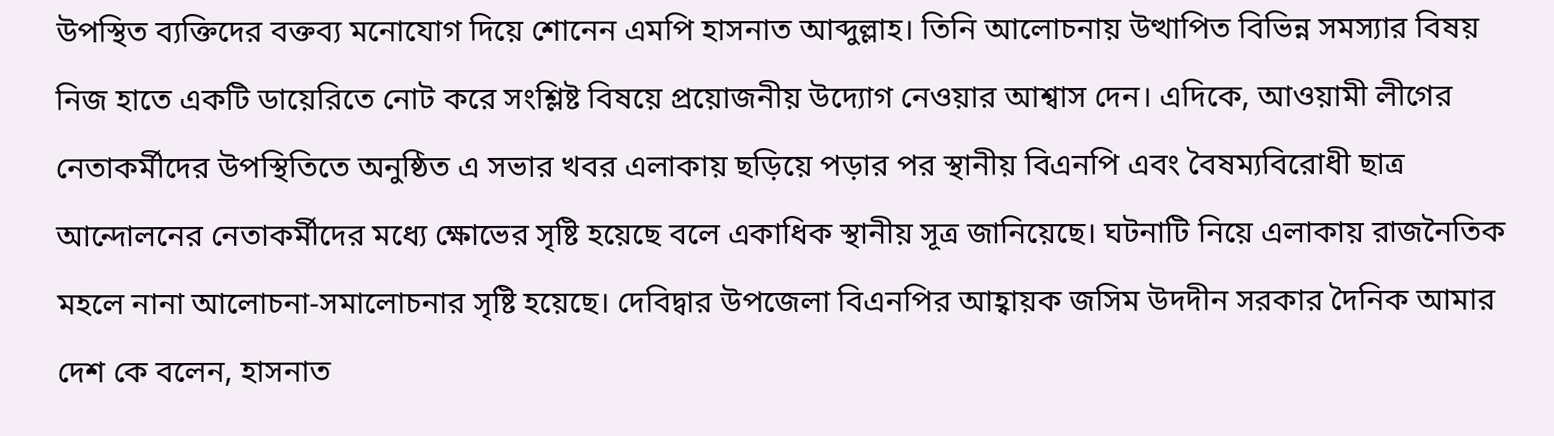উপস্থিত ব্যক্তিদের বক্তব্য মনোযোগ দিয়ে শোনেন এমপি হাসনাত আব্দুল্লাহ। তিনি আলোচনায় উত্থাপিত বিভিন্ন সমস্যার বিষয় নিজ হাতে একটি ডায়েরিতে নোট করে সংশ্লিষ্ট বিষয়ে প্রয়োজনীয় উদ্যোগ নেওয়ার আশ্বাস দেন। এদিকে, আওয়ামী লীগের নেতাকর্মীদের উপস্থিতিতে অনুষ্ঠিত এ সভার খবর এলাকায় ছড়িয়ে পড়ার পর স্থানীয় বিএনপি এবং বৈষম্যবিরোধী ছাত্র আন্দোলনের নেতাকর্মীদের মধ্যে ক্ষোভের সৃষ্টি হয়েছে বলে একাধিক স্থানীয় সূত্র জানিয়েছে। ঘটনাটি নিয়ে এলাকায় রাজনৈতিক মহলে নানা আলোচনা-সমালোচনার সৃষ্টি হয়েছে। দেবিদ্বার উপজেলা বিএনপির আহ্বায়ক জসিম উদদীন সরকার দৈনিক আমার দেশ কে বলেন, হাসনাত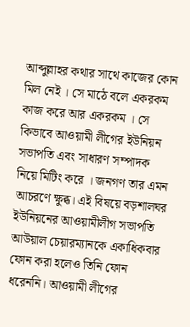আব্দুল্লাহর কথার সাথে কাজের কোন মিল নেই । সে মাঠে বলে একরকম কাজ করে আর একরকম । সে কিভাবে আওয়ামী লীগের ইউনিয়ন সভাপতি এবং সাধারণ সম্পাদক নিয়ে মিটিং করে । জনগণ তার এমন আচরণে ক্ষুব্ধ। এই বিষয়ে বড়শালঘর ইউনিয়নের আওয়ামীলীগ সভাপতি আউয়াল চেয়ারম্যানকে একাধিকবার ফোন করা হলেও তিনি ফোন ধরেননি। আওয়ামী লীগের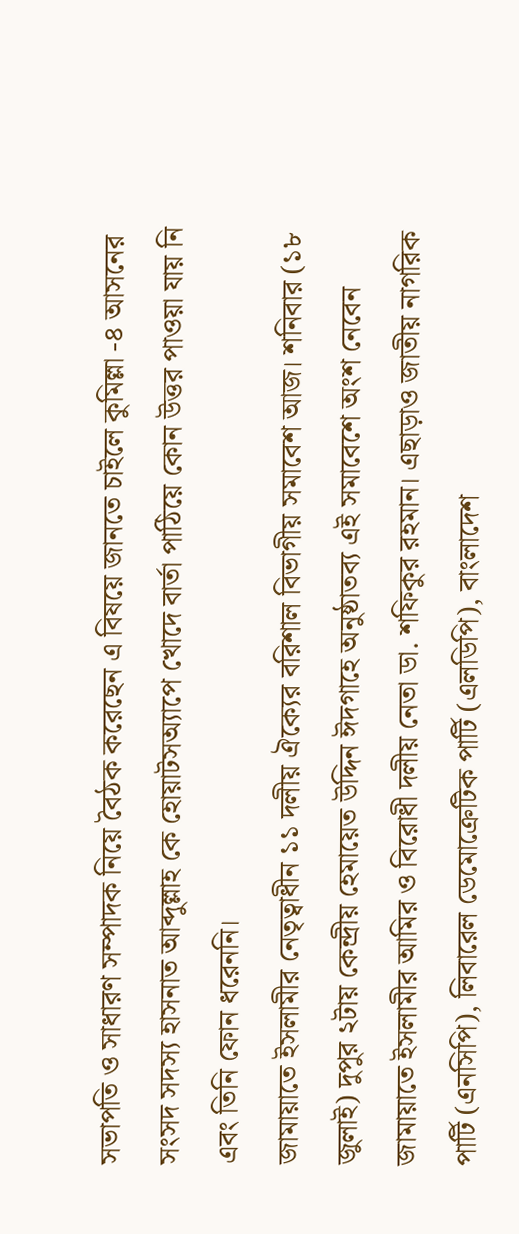সভাপতি ও সাধারণ সম্পাদক নিয়ে বৈঠক করেছেন এ বিষয়ে জানতে চাইলে কুমিল্লা -৪ আসনের সংসদ সদস্য হাসনাত আব্দুল্লাহ কে হোয়াটসঅ্যাপে খোদে বার্তা পাঠিয়ে কোন উত্তর পাওয়া যায় নি এবং তিনি ফোন ধরেননি।
জামায়াতে ইসলামীর নেতৃত্বাধীন ১১ দলীয় ঐক্যের বরিশাল বিভাগীয় সমাবেশ আজ। শনিবার (১৮ জুলাই) দুপুর ২টায় কেন্দ্রীয় হেমায়েত উদ্দিন ঈদগাহে অনুষ্ঠাতব্য এই সমাবেশে অংশ নেবেন জামায়াতে ইসলামীর আমির ও বিরোধী দলীয় নেতা ডা. শফিকুর রহমান। এছাড়াও জাতীয় নাগরিক পার্টি (এনসিপি), লিবারেল ডেমোক্রেটিক পার্টি (এলডিপি), বাংলাদেশ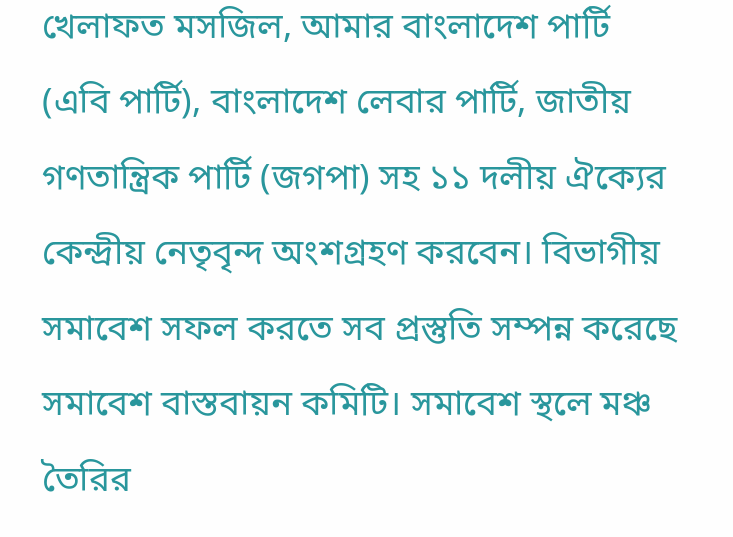খেলাফত মসজিল, আমার বাংলাদেশ পার্টি (এবি পার্টি), বাংলাদেশ লেবার পার্টি, জাতীয় গণতান্ত্রিক পার্টি (জগপা) সহ ১১ দলীয় ঐক্যের কেন্দ্রীয় নেতৃবৃন্দ অংশগ্রহণ করবেন। বিভাগীয় সমাবেশ সফল করতে সব প্রস্তুতি সম্পন্ন করেছে সমাবেশ বাস্তবায়ন কমিটি। সমাবেশ স্থলে মঞ্চ তৈরির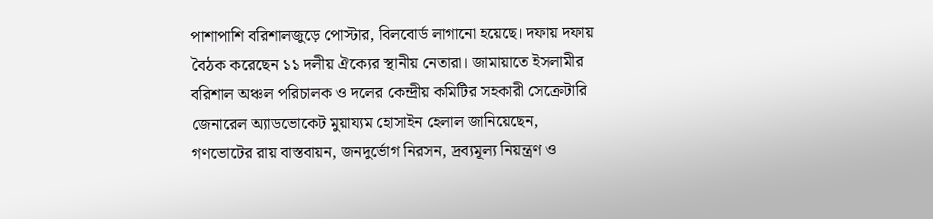পাশাপাশি বরিশালজুড়ে পোস্টার, বিলবোর্ড লাগানো হয়েছে। দফায় দফায় বৈঠক করেছেন ১১ দলীয় ঐক্যের স্থানীয় নেতারা। জামায়াতে ইসলামীর বরিশাল অঞ্চল পরিচালক ও দলের কেন্দ্রীয় কমিটির সহকারী সেক্রেটারি জেনারেল অ্যাডভোকেট মুয়ায্যম হোসাইন হেলাল জানিয়েছেন, গণভোটের রায় বাস্তবায়ন, জনদুর্ভোগ নিরসন, দ্রব্যমূল্য নিয়ন্ত্রণ ও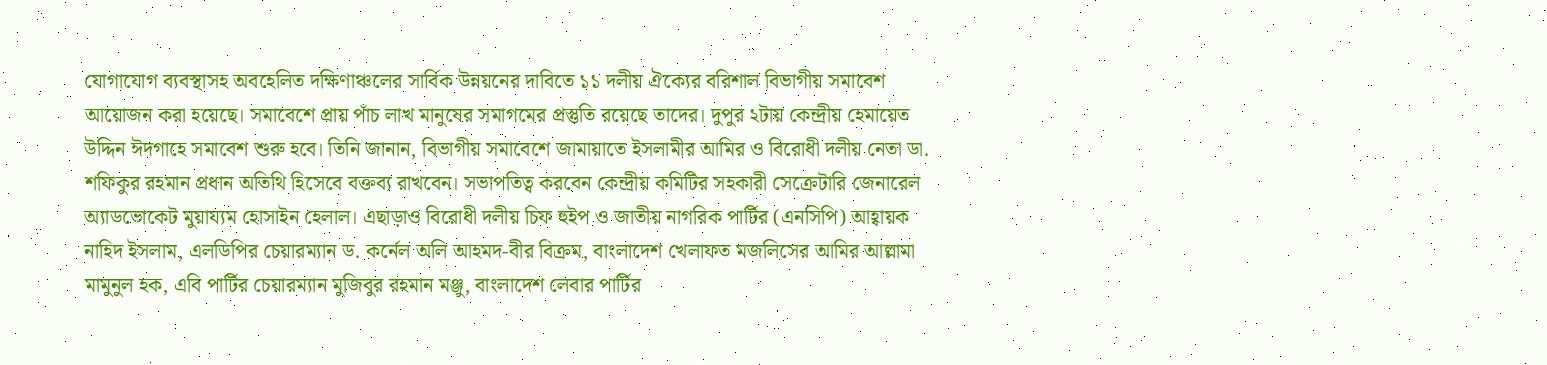যোগাযোগ ব্যবস্থাসহ অবহেলিত দক্ষিণাঞ্চলের সার্বিক উন্নয়নের দাবিতে ১১ দলীয় ঐক্যের বরিশাল বিভাগীয় সমাবেশ আয়োজন করা হয়েছে। সমাবেশে প্রায় পাঁচ লাখ মানুষের সমাগমের প্রস্তুতি রয়েছে তাদের। দুপুর ২টায় কেন্দ্রীয় হেমায়েত উদ্দিন ঈদগাহে সমাবেশ শুরু হবে। তিনি জানান, বিভাগীয় সমাবেশে জামায়াতে ইসলামীর আমির ও বিরোধী দলীয় নেতা ডা. শফিকুর রহমান প্রধান অতিথি হিসেবে বক্তব্য রাখবেন। সভাপতিত্ব করবেন কেন্দ্রীয় কমিটির সহকারী সেক্রেটারি জেনারেল অ্যাডভোকেট মুয়ায্যম হোসাইন হেলাল। এছাড়াও বিরোধী দলীয় চিফ হুইপ ও জাতীয় নাগরিক পার্টির (এনসিপি) আহ্বায়ক নাহিদ ইসলাম, এলডিপির চেয়ারম্যান ড. কর্নেল অলি আহমদ-বীর বিক্রম, বাংলাদেশ খেলাফত মজলিসের আমির আল্লামা মামুনুল হক, এবি পার্টির চেয়ারম্যান মুজিবুর রহমান মঞ্জু, বাংলাদেশ লেবার পার্টির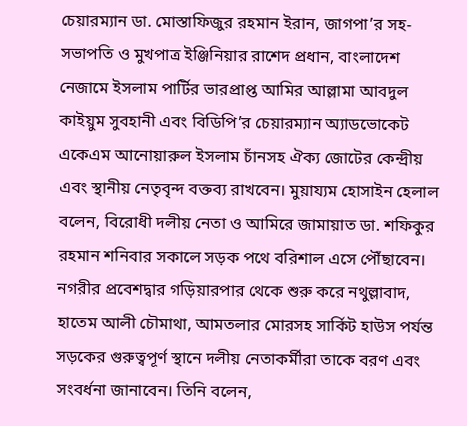চেয়ারম্যান ডা. মোস্তাফিজুর রহমান ইরান, জাগপা’র সহ-সভাপতি ও মুখপাত্র ইঞ্জিনিয়ার রাশেদ প্রধান, বাংলাদেশ নেজামে ইসলাম পার্টির ভারপ্রাপ্ত আমির আল্লামা আবদুল কাইয়ুম সুবহানী এবং বিডিপি’র চেয়ারম্যান অ্যাডভোকেট একেএম আনোয়ারুল ইসলাম চাঁনসহ ঐক্য জোটের কেন্দ্রীয় এবং স্থানীয় নেতৃবৃন্দ বক্তব্য রাখবেন। মুয়ায্যম হোসাইন হেলাল বলেন, বিরোধী দলীয় নেতা ও আমিরে জামায়াত ডা. শফিকুর রহমান শনিবার সকালে সড়ক পথে বরিশাল এসে পৌঁছাবেন। নগরীর প্রবেশদ্বার গড়িয়ারপার থেকে শুরু করে নথুল্লাবাদ, হাতেম আলী চৌমাথা, আমতলার মোরসহ সার্কিট হাউস পর্যন্ত সড়কের গুরুত্বপূর্ণ স্থানে দলীয় নেতাকর্মীরা তাকে বরণ এবং সংবর্ধনা জানাবেন। তিনি বলেন,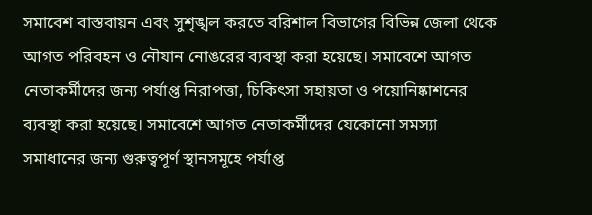সমাবেশ বাস্তবায়ন এবং সুশৃঙ্খল করতে বরিশাল বিভাগের বিভিন্ন জেলা থেকে আগত পরিবহন ও নৌযান নোঙরের ব্যবস্থা করা হয়েছে। সমাবেশে আগত নেতাকর্মীদের জন্য পর্যাপ্ত নিরাপত্তা, চিকিৎসা সহায়তা ও পয়োনিষ্কাশনের ব্যবস্থা করা হয়েছে। সমাবেশে আগত নেতাকর্মীদের যেকোনো সমস্যা সমাধানের জন্য গুরুত্বপূর্ণ স্থানসমূহে পর্যাপ্ত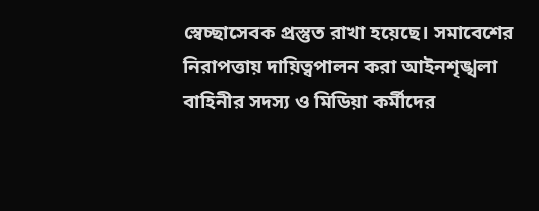স্বেচ্ছাসেবক প্রস্তুত রাখা হয়েছে। সমাবেশের নিরাপত্তায় দায়িত্বপালন করা আইনশৃঙ্খলা বাহিনীর সদস্য ও মিডিয়া কর্মীদের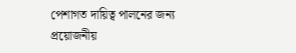পেশাগত দায়িত্ব পালনের জন্য প্রয়োজনীয়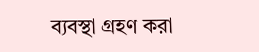ব্যবস্থা গ্রহণ করা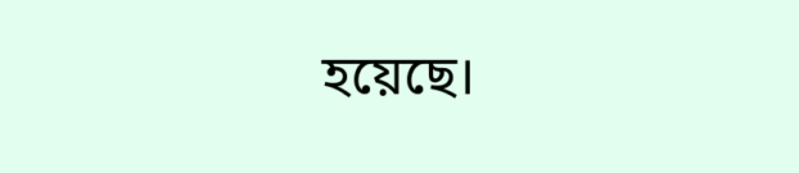হয়েছে।